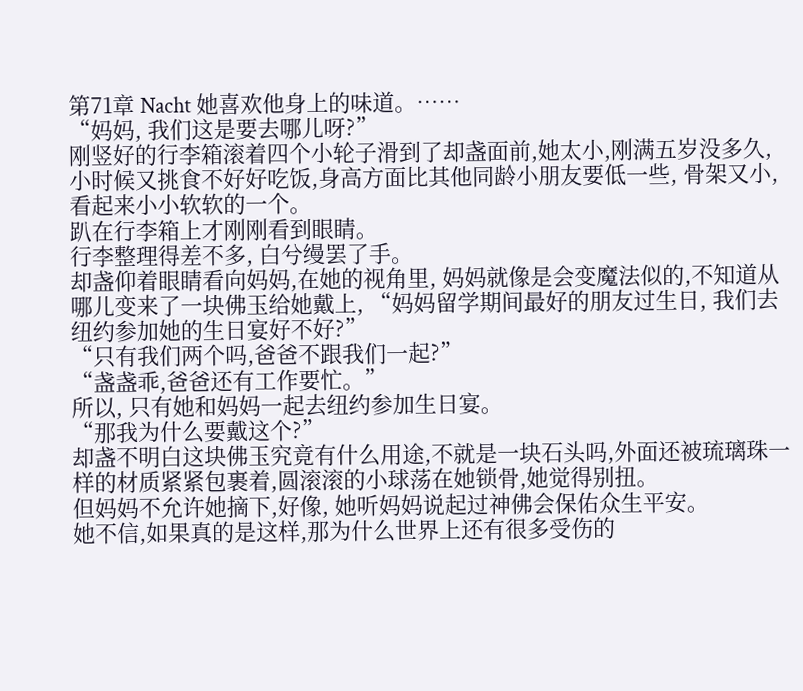第71章 Nacht 她喜欢他身上的味道。……
“妈妈, 我们这是要去哪儿呀?”
刚竖好的行李箱滚着四个小轮子滑到了却盏面前,她太小,刚满五岁没多久, 小时候又挑食不好好吃饭,身高方面比其他同龄小朋友要低一些, 骨架又小, 看起来小小软软的一个。
趴在行李箱上才刚刚看到眼睛。
行李整理得差不多, 白兮缦罢了手。
却盏仰着眼睛看向妈妈,在她的视角里, 妈妈就像是会变魔法似的,不知道从哪儿变来了一块佛玉给她戴上, “妈妈留学期间最好的朋友过生日, 我们去纽约参加她的生日宴好不好?”
“只有我们两个吗,爸爸不跟我们一起?”
“盏盏乖,爸爸还有工作要忙。”
所以, 只有她和妈妈一起去纽约参加生日宴。
“那我为什么要戴这个?”
却盏不明白这块佛玉究竟有什么用途,不就是一块石头吗,外面还被琉璃珠一样的材质紧紧包裹着,圆滚滚的小球荡在她锁骨,她觉得别扭。
但妈妈不允许她摘下,好像, 她听妈妈说起过神佛会保佑众生平安。
她不信,如果真的是这样,那为什么世界上还有很多受伤的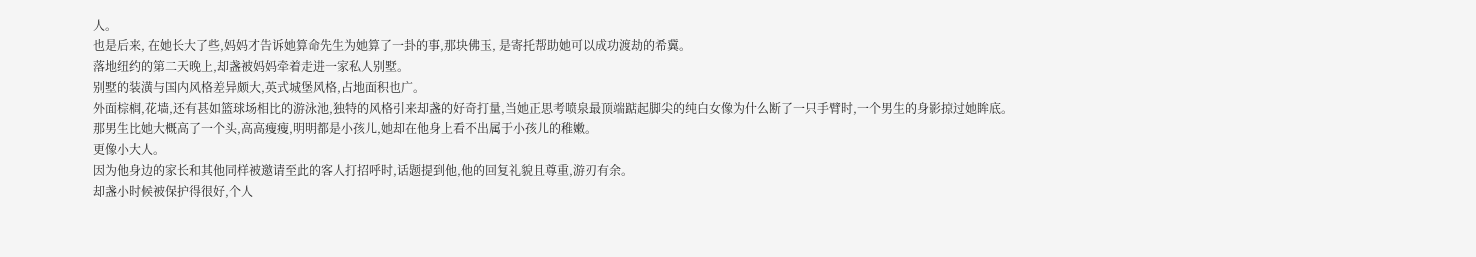人。
也是后来, 在她长大了些,妈妈才告诉她算命先生为她算了一卦的事,那块佛玉, 是寄托帮助她可以成功渡劫的希冀。
落地纽约的第二天晚上,却盏被妈妈牵着走进一家私人别墅。
别墅的装潢与国内风格差异颇大,英式城堡风格,占地面积也广。
外面棕榈,花墙,还有甚如篮球场相比的游泳池,独特的风格引来却盏的好奇打量,当她正思考喷泉最顶端踮起脚尖的纯白女像为什么断了一只手臂时,一个男生的身影掠过她眸底。
那男生比她大概高了一个头,高高瘦瘦,明明都是小孩儿,她却在他身上看不出属于小孩儿的稚嫩。
更像小大人。
因为他身边的家长和其他同样被邀请至此的客人打招呼时,话题提到他,他的回复礼貌且尊重,游刃有余。
却盏小时候被保护得很好,个人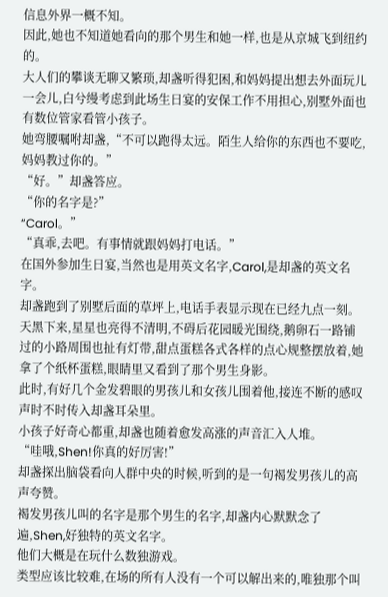信息外界一概不知。
因此,她也不知道她看向的那个男生和她一样,也是从京城飞到纽约的。
大人们的攀谈无聊又繁琐,却盏听得犯困,和妈妈提出想去外面玩儿一会儿,白兮缦考虑到此场生日宴的安保工作不用担心,别墅外面也有数位管家看管小孩子。
她弯腰嘱咐却盏,“不可以跑得太远。陌生人给你的东西也不要吃,妈妈教过你的。”
“好。”却盏答应。
“你的名字是?”
“Carol。”
“真乖,去吧。有事情就跟妈妈打电话。”
在国外参加生日宴,当然也是用英文名字,Carol,是却盏的英文名字。
却盏跑到了别墅后面的草坪上,电话手表显示现在已经九点一刻。
天黑下来,星星也亮得不清明,不碍后花园暖光围绕,鹅卵石一路铺过的小路周围也扯有灯带,甜点蛋糕各式各样的点心规整摆放着,她拿了个纸杯蛋糕,眼睛里又看到了那个男生身影。
此时,有好几个金发碧眼的男孩儿和女孩儿围着他,接连不断的感叹声时不时传入却盏耳朵里。
小孩子好奇心都重,却盏也随着愈发高涨的声音汇入人堆。
“哇哦,Shen!你真的好厉害!”
却盏探出脑袋看向人群中央的时候,听到的是一句褐发男孩儿的高声夸赞。
褐发男孩儿叫的名字是那个男生的名字,却盏内心默默念了遍,Shen,好独特的英文名字。
他们大概是在玩什么数独游戏。
类型应该比较难,在场的所有人没有一个可以解出来的,唯独那个叫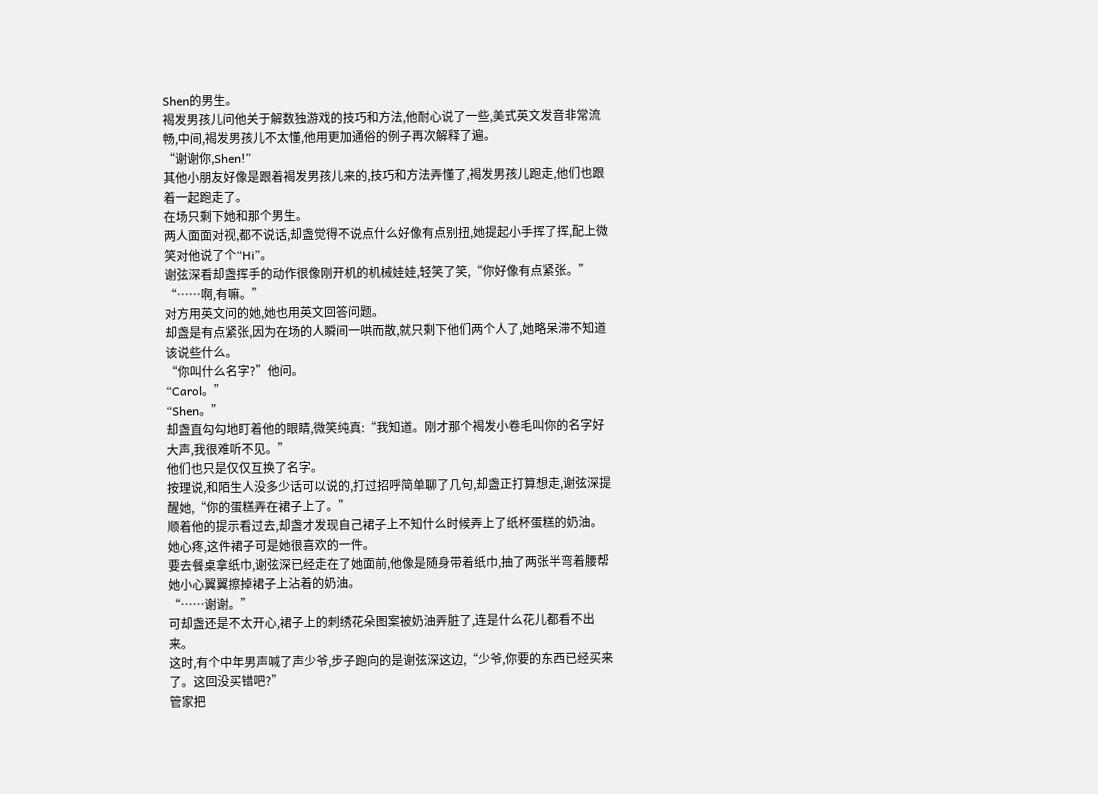Shen的男生。
褐发男孩儿问他关于解数独游戏的技巧和方法,他耐心说了一些,美式英文发音非常流畅,中间,褐发男孩儿不太懂,他用更加通俗的例子再次解释了遍。
“谢谢你,Shen!”
其他小朋友好像是跟着褐发男孩儿来的,技巧和方法弄懂了,褐发男孩儿跑走,他们也跟着一起跑走了。
在场只剩下她和那个男生。
两人面面对视,都不说话,却盏觉得不说点什么好像有点别扭,她提起小手挥了挥,配上微笑对他说了个“Hi”。
谢弦深看却盏挥手的动作很像刚开机的机械娃娃,轻笑了笑,“你好像有点紧张。”
“……啊,有嘛。”
对方用英文问的她,她也用英文回答问题。
却盏是有点紧张,因为在场的人瞬间一哄而散,就只剩下他们两个人了,她略呆滞不知道该说些什么。
“你叫什么名字?”他问。
“Carol。”
“Shen。”
却盏直勾勾地盯着他的眼睛,微笑纯真:“我知道。刚才那个褐发小卷毛叫你的名字好大声,我很难听不见。”
他们也只是仅仅互换了名字。
按理说,和陌生人没多少话可以说的,打过招呼简单聊了几句,却盏正打算想走,谢弦深提醒她,“你的蛋糕弄在裙子上了。”
顺着他的提示看过去,却盏才发现自己裙子上不知什么时候弄上了纸杯蛋糕的奶油。
她心疼,这件裙子可是她很喜欢的一件。
要去餐桌拿纸巾,谢弦深已经走在了她面前,他像是随身带着纸巾,抽了两张半弯着腰帮她小心翼翼擦掉裙子上沾着的奶油。
“……谢谢。”
可却盏还是不太开心,裙子上的刺绣花朵图案被奶油弄脏了,连是什么花儿都看不出来。
这时,有个中年男声喊了声少爷,步子跑向的是谢弦深这边,“少爷,你要的东西已经买来了。这回没买错吧?”
管家把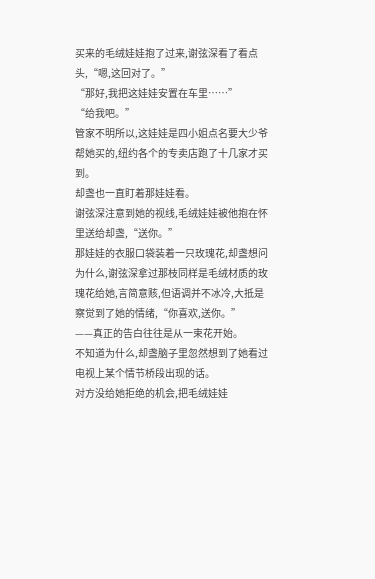买来的毛绒娃娃抱了过来,谢弦深看了看点头,“嗯,这回对了。”
“那好,我把这娃娃安置在车里……”
“给我吧。”
管家不明所以,这娃娃是四小姐点名要大少爷帮她买的,纽约各个的专卖店跑了十几家才买到。
却盏也一直盯着那娃娃看。
谢弦深注意到她的视线,毛绒娃娃被他抱在怀里送给却盏,“送你。”
那娃娃的衣服口袋装着一只玫瑰花,却盏想问为什么,谢弦深拿过那枝同样是毛绒材质的玫瑰花给她,言简意赅,但语调并不冰冷,大抵是察觉到了她的情绪,“你喜欢,送你。”
——真正的告白往往是从一束花开始。
不知道为什么,却盏脑子里忽然想到了她看过电视上某个情节桥段出现的话。
对方没给她拒绝的机会,把毛绒娃娃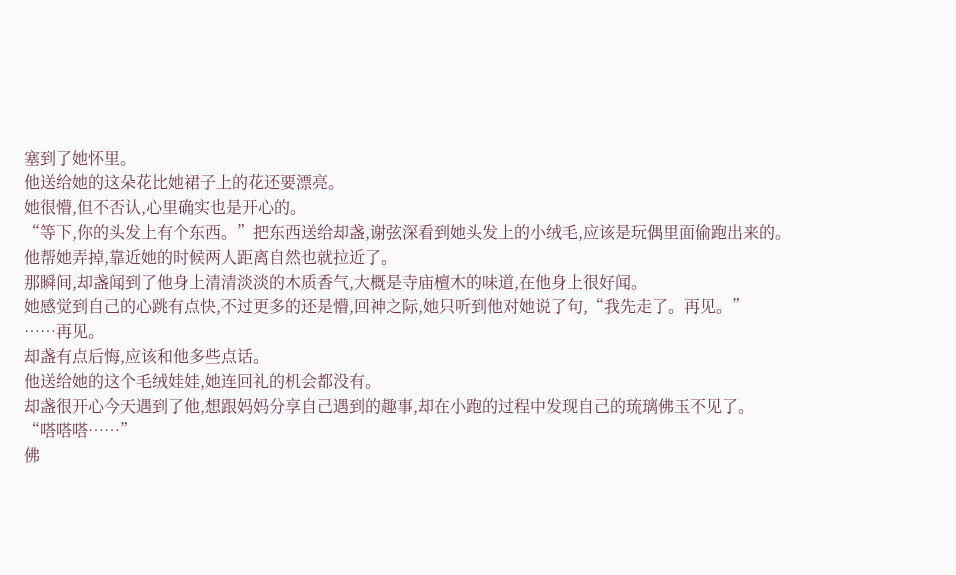塞到了她怀里。
他送给她的这朵花比她裙子上的花还要漂亮。
她很懵,但不否认,心里确实也是开心的。
“等下,你的头发上有个东西。”把东西送给却盏,谢弦深看到她头发上的小绒毛,应该是玩偶里面偷跑出来的。
他帮她弄掉,靠近她的时候两人距离自然也就拉近了。
那瞬间,却盏闻到了他身上清清淡淡的木质香气,大概是寺庙檀木的味道,在他身上很好闻。
她感觉到自己的心跳有点快,不过更多的还是懵,回神之际,她只听到他对她说了句,“我先走了。再见。”
……再见。
却盏有点后悔,应该和他多些点话。
他送给她的这个毛绒娃娃,她连回礼的机会都没有。
却盏很开心今天遇到了他,想跟妈妈分享自己遇到的趣事,却在小跑的过程中发现自己的琉璃佛玉不见了。
“嗒嗒嗒……”
佛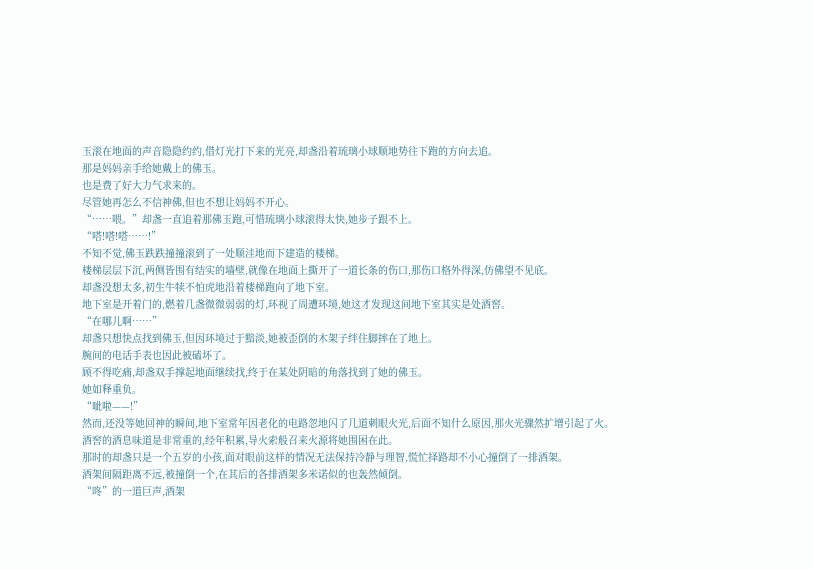玉滚在地面的声音隐隐约约,借灯光打下来的光亮,却盏沿着琉璃小球顺地势往下跑的方向去追。
那是妈妈亲手给她戴上的佛玉。
也是费了好大力气求来的。
尽管她再怎么不信神佛,但也不想让妈妈不开心。
“……喂。”却盏一直追着那佛玉跑,可惜琉璃小球滚得太快,她步子跟不上。
“嗒!嗒!嗒……!”
不知不觉,佛玉跌跌撞撞滚到了一处顺洼地而下建造的楼梯。
楼梯层层下沉,两侧皆围有结实的墙壁,就像在地面上撕开了一道长条的伤口,那伤口格外得深,仿佛望不见底。
却盏没想太多,初生牛犊不怕虎地沿着楼梯跑向了地下室。
地下室是开着门的,燃着几盏微微弱弱的灯,环视了周遭环境,她这才发现这间地下室其实是处酒窖。
“在哪儿啊……”
却盏只想快点找到佛玉,但因环境过于黯淡,她被歪倒的木架子绊住脚摔在了地上。
腕间的电话手表也因此被磕坏了。
顾不得吃痛,却盏双手撑起地面继续找,终于在某处阴暗的角落找到了她的佛玉。
她如释重负。
“呲啦——!”
然而,还没等她回神的瞬间,地下室常年因老化的电路忽地闪了几道刺眼火光,后面不知什么原因,那火光骤然扩增引起了火。
酒窖的酒息味道是非常重的,经年积累,导火索般召来火源将她围困在此。
那时的却盏只是一个五岁的小孩,面对眼前这样的情况无法保持冷静与理智,慌忙择路却不小心撞倒了一排酒架。
酒架间隔距离不远,被撞倒一个,在其后的各排酒架多米诺似的也轰然倾倒。
“咚”的一道巨声,酒架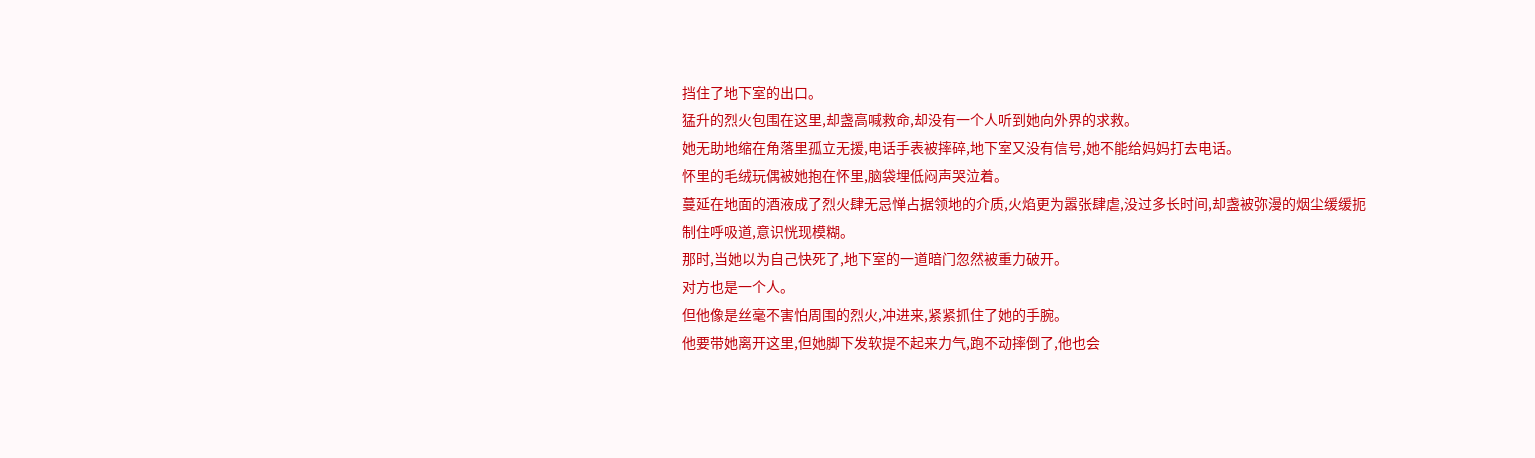挡住了地下室的出口。
猛升的烈火包围在这里,却盏高喊救命,却没有一个人听到她向外界的求救。
她无助地缩在角落里孤立无援,电话手表被摔碎,地下室又没有信号,她不能给妈妈打去电话。
怀里的毛绒玩偶被她抱在怀里,脑袋埋低闷声哭泣着。
蔓延在地面的酒液成了烈火肆无忌惮占据领地的介质,火焰更为嚣张肆虐,没过多长时间,却盏被弥漫的烟尘缓缓扼制住呼吸道,意识恍现模糊。
那时,当她以为自己快死了,地下室的一道暗门忽然被重力破开。
对方也是一个人。
但他像是丝毫不害怕周围的烈火,冲进来,紧紧抓住了她的手腕。
他要带她离开这里,但她脚下发软提不起来力气,跑不动摔倒了,他也会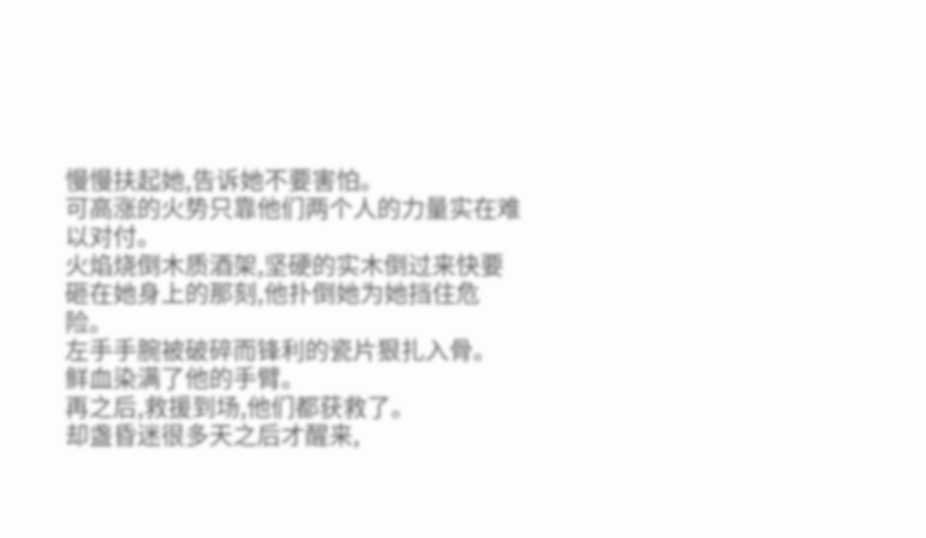慢慢扶起她,告诉她不要害怕。
可高涨的火势只靠他们两个人的力量实在难以对付。
火焰烧倒木质酒架,坚硬的实木倒过来快要砸在她身上的那刻,他扑倒她为她挡住危险。
左手手腕被破碎而锋利的瓷片狠扎入骨。
鲜血染满了他的手臂。
再之后,救援到场,他们都获救了。
却盏昏迷很多天之后才醒来,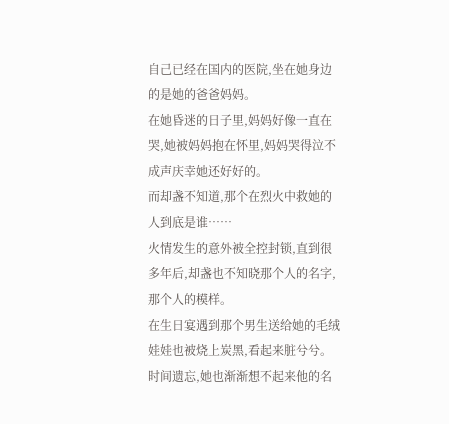自己已经在国内的医院,坐在她身边的是她的爸爸妈妈。
在她昏迷的日子里,妈妈好像一直在哭,她被妈妈抱在怀里,妈妈哭得泣不成声庆幸她还好好的。
而却盏不知道,那个在烈火中救她的人到底是谁……
火情发生的意外被全控封锁,直到很多年后,却盏也不知晓那个人的名字,那个人的模样。
在生日宴遇到那个男生送给她的毛绒娃娃也被烧上炭黑,看起来脏兮兮。
时间遗忘,她也渐渐想不起来他的名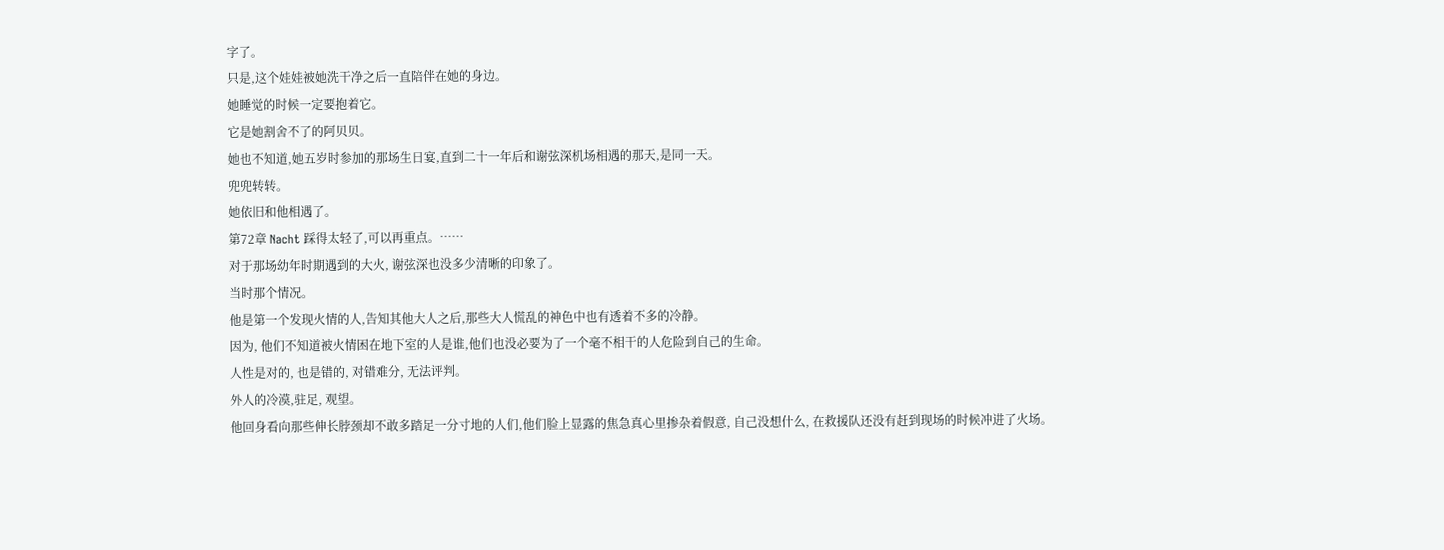字了。
只是,这个娃娃被她洗干净之后一直陪伴在她的身边。
她睡觉的时候一定要抱着它。
它是她割舍不了的阿贝贝。
她也不知道,她五岁时参加的那场生日宴,直到二十一年后和谢弦深机场相遇的那天,是同一天。
兜兜转转。
她依旧和他相遇了。
第72章 Nacht 踩得太轻了,可以再重点。……
对于那场幼年时期遇到的大火, 谢弦深也没多少清晰的印象了。
当时那个情况。
他是第一个发现火情的人,告知其他大人之后,那些大人慌乱的神色中也有透着不多的冷静。
因为, 他们不知道被火情困在地下室的人是谁,他们也没必要为了一个毫不相干的人危险到自己的生命。
人性是对的, 也是错的, 对错难分, 无法评判。
外人的冷漠,驻足, 观望。
他回身看向那些伸长脖颈却不敢多踏足一分寸地的人们,他们脸上显露的焦急真心里掺杂着假意, 自己没想什么, 在救援队还没有赶到现场的时候冲进了火场。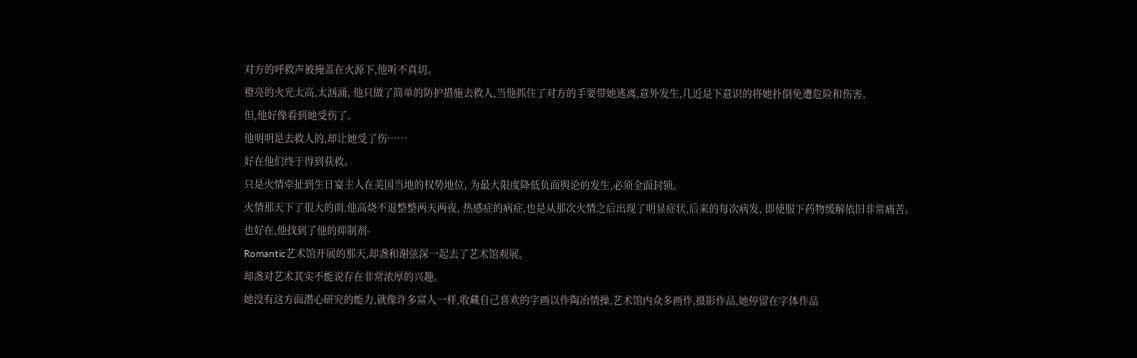对方的呼救声被掩盖在火源下,他听不真切。
橙亮的火光太高,太汹涌, 他只做了简单的防护措施去救人,当他抓住了对方的手要带她逃离,意外发生,几近是下意识的将她扑倒免遭危险和伤害。
但,他好像看到她受伤了。
他明明是去救人的,却让她受了伤……
好在他们终于得到获救。
只是火情牵扯到生日宴主人在美国当地的权势地位, 为最大限度降低负面舆论的发生,必须全面封锁。
火情那天下了很大的雨,他高烧不退整整两天两夜, 热感症的病症,也是从那次火情之后出现了明显症状,后来的每次病发, 即使服下药物缓解依旧非常痛苦。
也好在,他找到了他的抑制剂-
Romantic艺术馆开展的那天,却盏和谢弦深一起去了艺术馆观展。
却盏对艺术其实不能说存在非常浓厚的兴趣。
她没有这方面潜心研究的能力,就像许多富人一样,收藏自己喜欢的字画以作陶冶情操,艺术馆内众多画作,摄影作品,她停留在字体作品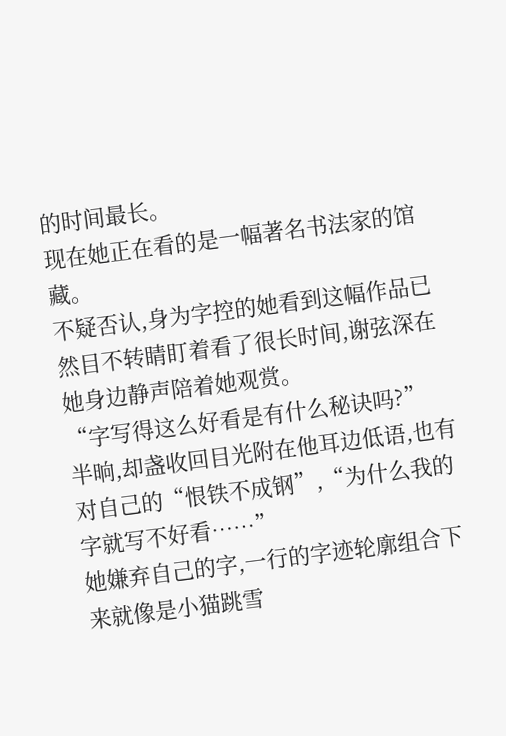的时间最长。
现在她正在看的是一幅著名书法家的馆藏。
不疑否认,身为字控的她看到这幅作品已然目不转睛盯着看了很长时间,谢弦深在她身边静声陪着她观赏。
“字写得这么好看是有什么秘诀吗?”
半晌,却盏收回目光附在他耳边低语,也有对自己的“恨铁不成钢”,“为什么我的字就写不好看……”
她嫌弃自己的字,一行的字迹轮廓组合下来就像是小猫跳雪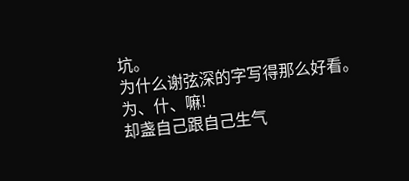坑。
为什么谢弦深的字写得那么好看。
为、什、嘛!
却盏自己跟自己生气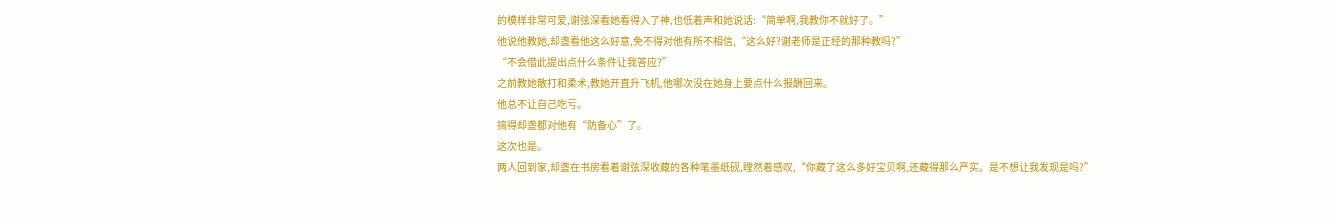的模样非常可爱,谢弦深看她看得入了神,也低着声和她说话:“简单啊,我教你不就好了。”
他说他教她,却盏看他这么好意,免不得对他有所不相信,“这么好?谢老师是正经的那种教吗?”
“不会借此提出点什么条件让我答应?”
之前教她散打和柔术,教她开直升飞机,他哪次没在她身上要点什么报酬回来。
他总不让自己吃亏。
搞得却盏都对他有“防备心”了。
这次也是。
两人回到家,却盏在书房看着谢弦深收藏的各种笔墨纸砚,瞠然着感叹,“你藏了这么多好宝贝啊,还藏得那么严实。是不想让我发现是吗?”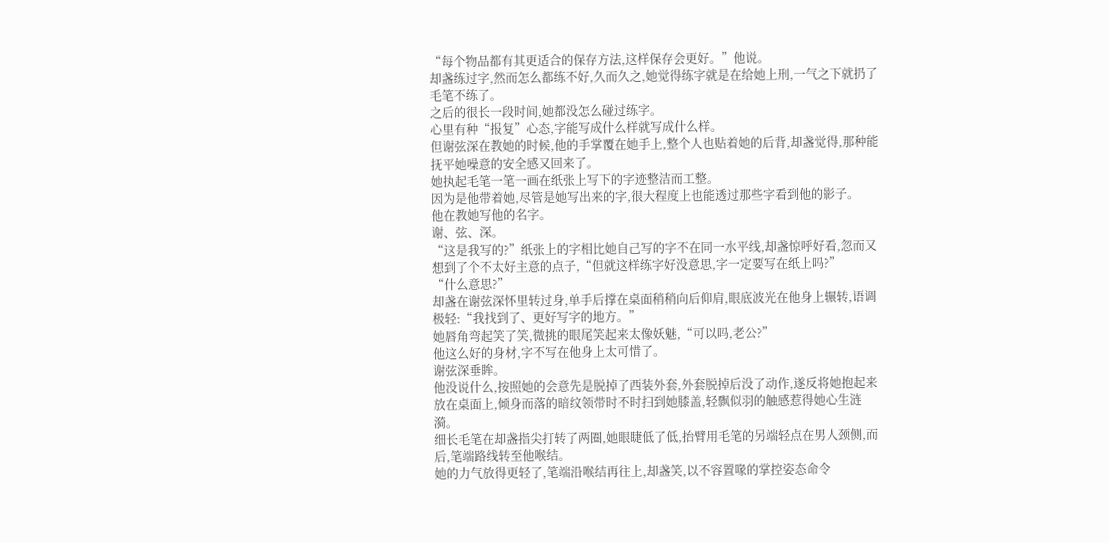“每个物品都有其更适合的保存方法,这样保存会更好。”他说。
却盏练过字,然而怎么都练不好,久而久之,她觉得练字就是在给她上刑,一气之下就扔了毛笔不练了。
之后的很长一段时间,她都没怎么碰过练字。
心里有种“报复”心态,字能写成什么样就写成什么样。
但谢弦深在教她的时候,他的手掌覆在她手上,整个人也贴着她的后背,却盏觉得,那种能抚平她噪意的安全感又回来了。
她执起毛笔一笔一画在纸张上写下的字迹整洁而工整。
因为是他带着她,尽管是她写出来的字,很大程度上也能透过那些字看到他的影子。
他在教她写他的名字。
谢、弦、深。
“这是我写的?”纸张上的字相比她自己写的字不在同一水平线,却盏惊呼好看,忽而又想到了个不太好主意的点子,“但就这样练字好没意思,字一定要写在纸上吗?”
“什么意思?”
却盏在谢弦深怀里转过身,单手后撑在桌面稍稍向后仰肩,眼底波光在他身上辗转,语调极轻:“我找到了、更好写字的地方。”
她唇角弯起笑了笑,微挑的眼尾笑起来太像妖魅,“可以吗,老公?”
他这么好的身材,字不写在他身上太可惜了。
谢弦深垂眸。
他没说什么,按照她的会意先是脱掉了西装外套,外套脱掉后没了动作,遂反将她抱起来放在桌面上,倾身而落的暗纹领带时不时扫到她膝盖,轻飘似羽的触感惹得她心生涟漪。
细长毛笔在却盏指尖打转了两圈,她眼睫低了低,抬臂用毛笔的另端轻点在男人颈侧,而后,笔端路线转至他喉结。
她的力气放得更轻了,笔端沿喉结再往上,却盏笑,以不容置喙的掌控姿态命令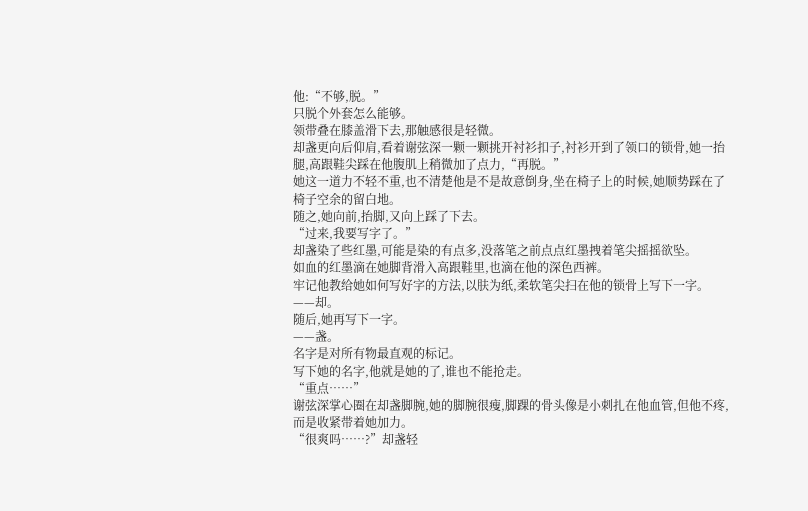他:“不够,脱。”
只脱个外套怎么能够。
领带叠在膝盖滑下去,那触感很是轻微。
却盏更向后仰肩,看着谢弦深一颗一颗挑开衬衫扣子,衬衫开到了领口的锁骨,她一抬腿,高跟鞋尖踩在他腹肌上稍微加了点力,“再脱。”
她这一道力不轻不重,也不清楚他是不是故意倒身,坐在椅子上的时候,她顺势踩在了椅子空余的留白地。
随之,她向前,抬脚,又向上踩了下去。
“过来,我要写字了。”
却盏染了些红墨,可能是染的有点多,没落笔之前点点红墨拽着笔尖摇摇欲坠。
如血的红墨滴在她脚背滑入高跟鞋里,也滴在他的深色西裤。
牢记他教给她如何写好字的方法,以肤为纸,柔软笔尖扫在他的锁骨上写下一字。
——却。
随后,她再写下一字。
——盏。
名字是对所有物最直观的标记。
写下她的名字,他就是她的了,谁也不能抢走。
“重点……”
谢弦深掌心圈在却盏脚腕,她的脚腕很瘦,脚踝的骨头像是小刺扎在他血管,但他不疼,而是收紧带着她加力。
“很爽吗……?”却盏轻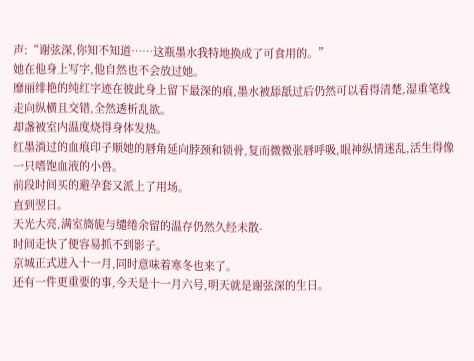声:“谢弦深,你知不知道……这瓶墨水我特地换成了可食用的。”
她在他身上写字,他自然也不会放过她。
靡丽绯艳的纯红字迹在彼此身上留下最深的痕,墨水被舔舐过后仍然可以看得清楚,湿重笔线走向纵横且交错,全然透析乱欲。
却盏被室内温度烧得身体发热。
红墨淌过的血痕印子顺她的唇角延向脖颈和锁骨,复而微微张唇呼吸,眼神纵情迷乱,活生得像一只嗜饱血液的小兽。
前段时间买的避孕套又派上了用场。
直到翌日。
天光大亮,满室旖旎与缱绻余留的温存仍然久经未散-
时间走快了便容易抓不到影子。
京城正式进入十一月,同时意味着寒冬也来了。
还有一件更重要的事,今天是十一月六号,明天就是谢弦深的生日。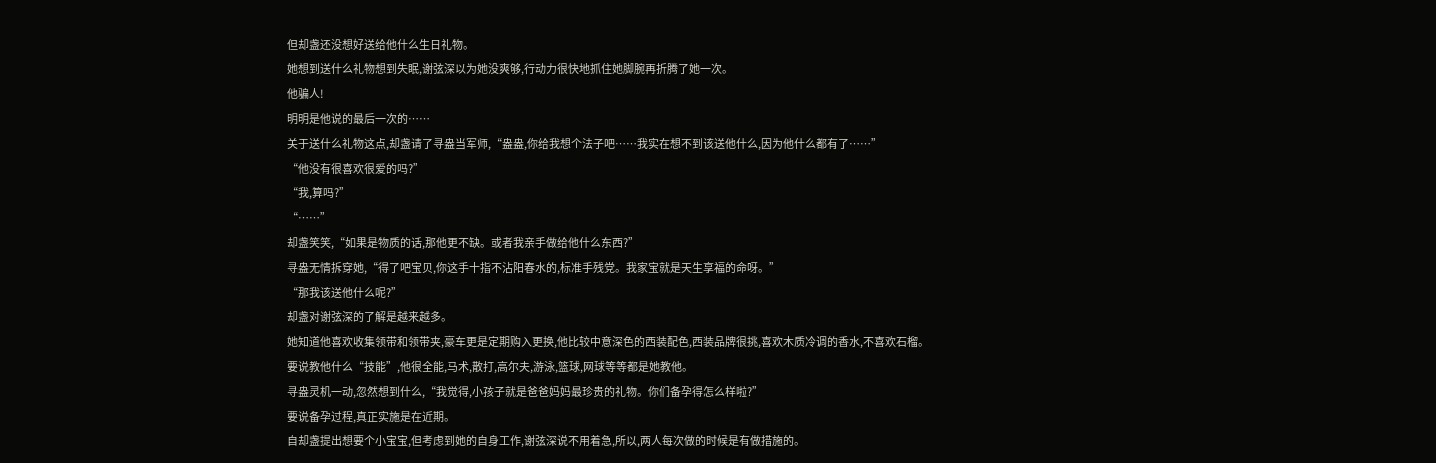但却盏还没想好送给他什么生日礼物。
她想到送什么礼物想到失眠,谢弦深以为她没爽够,行动力很快地抓住她脚腕再折腾了她一次。
他骗人!
明明是他说的最后一次的……
关于送什么礼物这点,却盏请了寻盎当军师,“盎盎,你给我想个法子吧……我实在想不到该送他什么,因为他什么都有了……”
“他没有很喜欢很爱的吗?”
“我,算吗?”
“……”
却盏笑笑,“如果是物质的话,那他更不缺。或者我亲手做给他什么东西?”
寻盎无情拆穿她,“得了吧宝贝,你这手十指不沾阳春水的,标准手残党。我家宝就是天生享福的命呀。”
“那我该送他什么呢?”
却盏对谢弦深的了解是越来越多。
她知道他喜欢收集领带和领带夹,豪车更是定期购入更换,他比较中意深色的西装配色,西装品牌很挑,喜欢木质冷调的香水,不喜欢石榴。
要说教他什么“技能”,他很全能,马术,散打,高尔夫,游泳,篮球,网球等等都是她教他。
寻盎灵机一动,忽然想到什么,“我觉得,小孩子就是爸爸妈妈最珍贵的礼物。你们备孕得怎么样啦?”
要说备孕过程,真正实施是在近期。
自却盏提出想要个小宝宝,但考虑到她的自身工作,谢弦深说不用着急,所以,两人每次做的时候是有做措施的。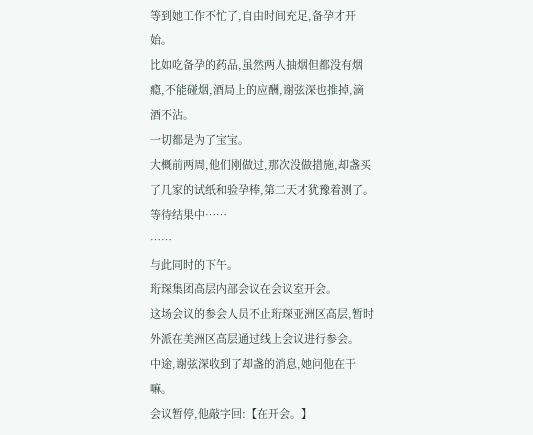等到她工作不忙了,自由时间充足,备孕才开始。
比如吃备孕的药品,虽然两人抽烟但都没有烟瘾,不能碰烟,酒局上的应酬,谢弦深也推掉,滴酒不沾。
一切都是为了宝宝。
大概前两周,他们刚做过,那次没做措施,却盏买了几家的试纸和验孕棒,第二天才犹豫着测了。
等待结果中……
……
与此同时的下午。
珩琛集团高层内部会议在会议室开会。
这场会议的参会人员不止珩琛亚洲区高层,暂时外派在美洲区高层通过线上会议进行参会。
中途,谢弦深收到了却盏的消息,她问他在干嘛。
会议暂停,他敲字回:【在开会。】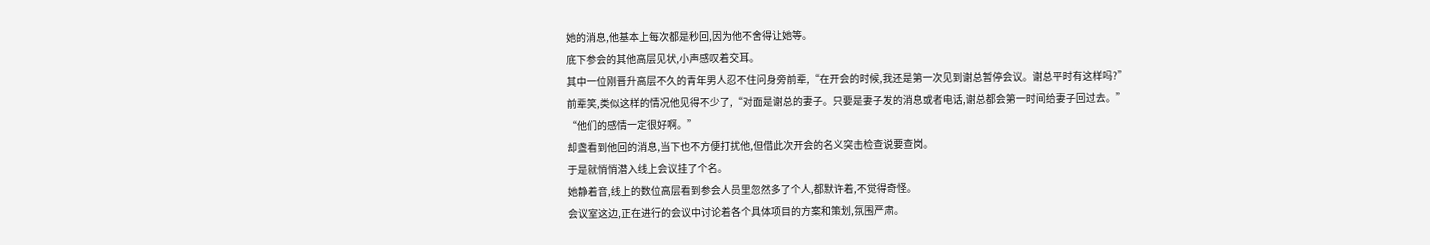她的消息,他基本上每次都是秒回,因为他不舍得让她等。
底下参会的其他高层见状,小声感叹着交耳。
其中一位刚晋升高层不久的青年男人忍不住问身旁前辈,“在开会的时候,我还是第一次见到谢总暂停会议。谢总平时有这样吗?”
前辈笑,类似这样的情况他见得不少了,“对面是谢总的妻子。只要是妻子发的消息或者电话,谢总都会第一时间给妻子回过去。”
“他们的感情一定很好啊。”
却盏看到他回的消息,当下也不方便打扰他,但借此次开会的名义突击检查说要查岗。
于是就悄悄潜入线上会议挂了个名。
她静着音,线上的数位高层看到参会人员里忽然多了个人,都默许着,不觉得奇怪。
会议室这边,正在进行的会议中讨论着各个具体项目的方案和策划,氛围严肃。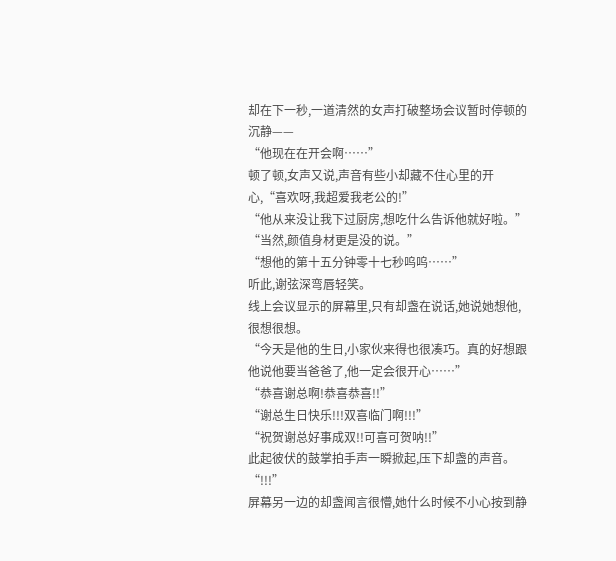却在下一秒,一道清然的女声打破整场会议暂时停顿的沉静——
“他现在在开会啊……”
顿了顿,女声又说,声音有些小却藏不住心里的开心,“喜欢呀,我超爱我老公的!”
“他从来没让我下过厨房,想吃什么告诉他就好啦。”
“当然,颜值身材更是没的说。”
“想他的第十五分钟零十七秒呜呜……”
听此,谢弦深弯唇轻笑。
线上会议显示的屏幕里,只有却盏在说话,她说她想他,很想很想。
“今天是他的生日,小家伙来得也很凑巧。真的好想跟他说他要当爸爸了,他一定会很开心……”
“恭喜谢总啊!恭喜恭喜!!”
“谢总生日快乐!!!双喜临门啊!!!”
“祝贺谢总好事成双!!可喜可贺呐!!”
此起彼伏的鼓掌拍手声一瞬掀起,压下却盏的声音。
“!!!”
屏幕另一边的却盏闻言很懵,她什么时候不小心按到静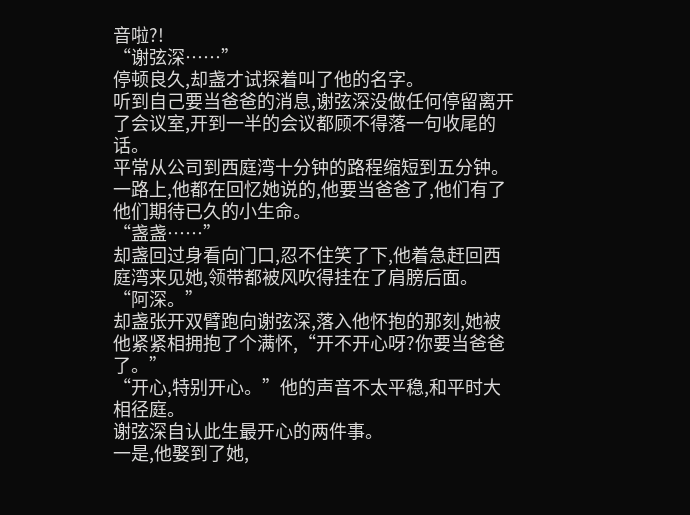音啦?!
“谢弦深……”
停顿良久,却盏才试探着叫了他的名字。
听到自己要当爸爸的消息,谢弦深没做任何停留离开了会议室,开到一半的会议都顾不得落一句收尾的话。
平常从公司到西庭湾十分钟的路程缩短到五分钟。
一路上,他都在回忆她说的,他要当爸爸了,他们有了他们期待已久的小生命。
“盏盏……”
却盏回过身看向门口,忍不住笑了下,他着急赶回西庭湾来见她,领带都被风吹得挂在了肩膀后面。
“阿深。”
却盏张开双臂跑向谢弦深,落入他怀抱的那刻,她被他紧紧相拥抱了个满怀,“开不开心呀?你要当爸爸了。”
“开心,特别开心。”他的声音不太平稳,和平时大相径庭。
谢弦深自认此生最开心的两件事。
一是,他娶到了她,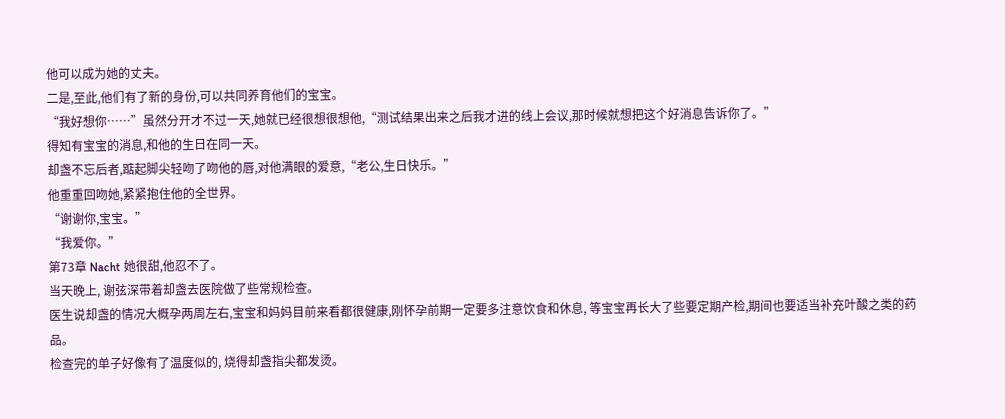他可以成为她的丈夫。
二是,至此,他们有了新的身份,可以共同养育他们的宝宝。
“我好想你……”虽然分开才不过一天,她就已经很想很想他,“测试结果出来之后我才进的线上会议,那时候就想把这个好消息告诉你了。”
得知有宝宝的消息,和他的生日在同一天。
却盏不忘后者,踮起脚尖轻吻了吻他的唇,对他满眼的爱意,“老公,生日快乐。”
他重重回吻她,紧紧抱住他的全世界。
“谢谢你,宝宝。”
“我爱你。”
第73章 Nacht 她很甜,他忍不了。
当天晚上, 谢弦深带着却盏去医院做了些常规检查。
医生说却盏的情况大概孕两周左右,宝宝和妈妈目前来看都很健康,刚怀孕前期一定要多注意饮食和休息, 等宝宝再长大了些要定期产检,期间也要适当补充叶酸之类的药品。
检查完的单子好像有了温度似的, 烧得却盏指尖都发烫。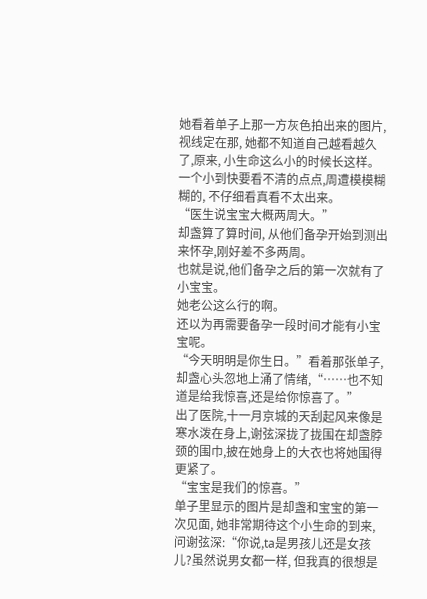她看着单子上那一方灰色拍出来的图片, 视线定在那, 她都不知道自己越看越久了,原来, 小生命这么小的时候长这样。
一个小到快要看不清的点点,周遭模模糊糊的, 不仔细看真看不太出来。
“医生说宝宝大概两周大。”
却盏算了算时间, 从他们备孕开始到测出来怀孕,刚好差不多两周。
也就是说,他们备孕之后的第一次就有了小宝宝。
她老公这么行的啊。
还以为再需要备孕一段时间才能有小宝宝呢。
“今天明明是你生日。”看着那张单子, 却盏心头忽地上涌了情绪,“……也不知道是给我惊喜,还是给你惊喜了。”
出了医院,十一月京城的天刮起风来像是寒水泼在身上,谢弦深拢了拢围在却盏脖颈的围巾,披在她身上的大衣也将她围得更紧了。
“宝宝是我们的惊喜。”
单子里显示的图片是却盏和宝宝的第一次见面, 她非常期待这个小生命的到来,问谢弦深:“你说,ta是男孩儿还是女孩儿?虽然说男女都一样, 但我真的很想是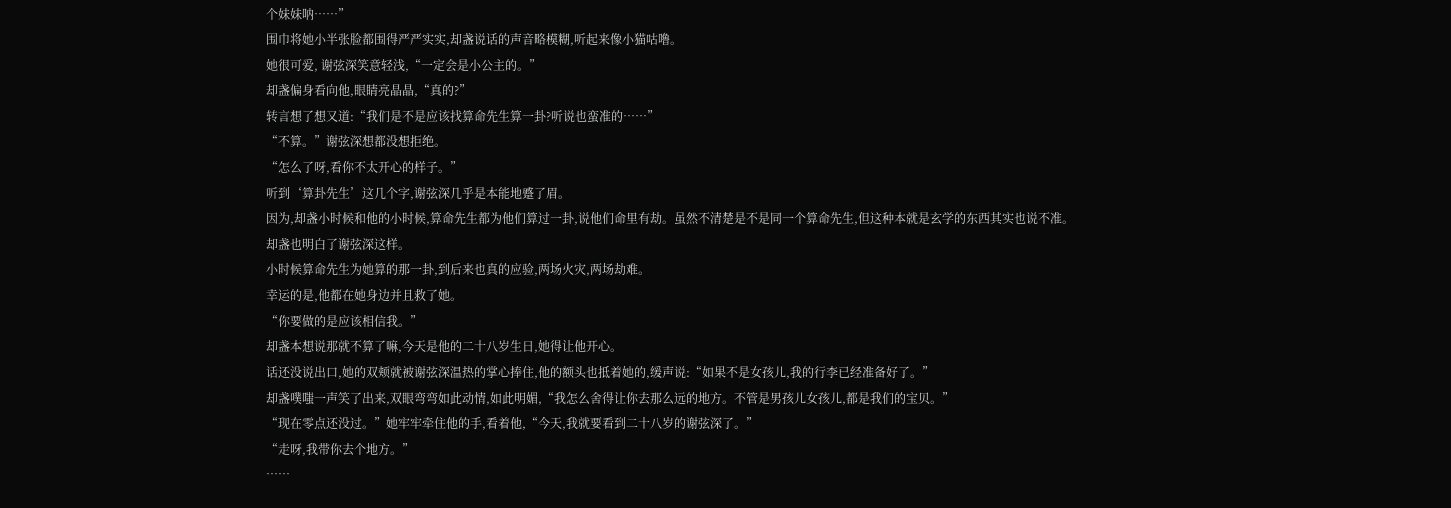个妹妹呐……”
围巾将她小半张脸都围得严严实实,却盏说话的声音略模糊,听起来像小猫咕噜。
她很可爱, 谢弦深笑意轻浅,“一定会是小公主的。”
却盏偏身看向他,眼睛亮晶晶,“真的?”
转言想了想又道:“我们是不是应该找算命先生算一卦?听说也蛮准的……”
“不算。”谢弦深想都没想拒绝。
“怎么了呀,看你不太开心的样子。”
听到‘算卦先生’这几个字,谢弦深几乎是本能地蹙了眉。
因为,却盏小时候和他的小时候,算命先生都为他们算过一卦,说他们命里有劫。虽然不清楚是不是同一个算命先生,但这种本就是玄学的东西其实也说不准。
却盏也明白了谢弦深这样。
小时候算命先生为她算的那一卦,到后来也真的应验,两场火灾,两场劫难。
幸运的是,他都在她身边并且救了她。
“你要做的是应该相信我。”
却盏本想说那就不算了嘛,今天是他的二十八岁生日,她得让他开心。
话还没说出口,她的双颊就被谢弦深温热的掌心捧住,他的额头也抵着她的,缓声说:“如果不是女孩儿,我的行李已经准备好了。”
却盏噗嗤一声笑了出来,双眼弯弯如此动情,如此明媚,“我怎么舍得让你去那么远的地方。不管是男孩儿女孩儿,都是我们的宝贝。”
“现在零点还没过。”她牢牢牵住他的手,看着他,“今天,我就要看到二十八岁的谢弦深了。”
“走呀,我带你去个地方。”
……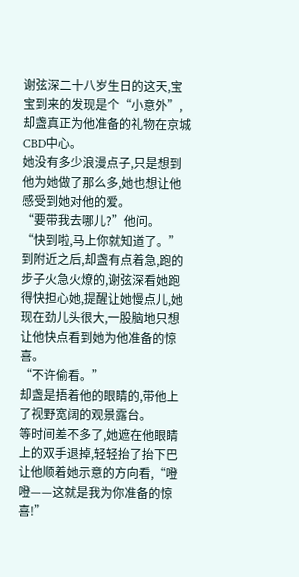谢弦深二十八岁生日的这天,宝宝到来的发现是个“小意外”,却盏真正为他准备的礼物在京城CBD中心。
她没有多少浪漫点子,只是想到他为她做了那么多,她也想让他感受到她对他的爱。
“要带我去哪儿?”他问。
“快到啦,马上你就知道了。”
到附近之后,却盏有点着急,跑的步子火急火燎的,谢弦深看她跑得快担心她,提醒让她慢点儿,她现在劲儿头很大,一股脑地只想让他快点看到她为他准备的惊喜。
“不许偷看。”
却盏是捂着他的眼睛的,带他上了视野宽阔的观景露台。
等时间差不多了,她遮在他眼睛上的双手退掉,轻轻抬了抬下巴让他顺着她示意的方向看,“噔噔——这就是我为你准备的惊喜!”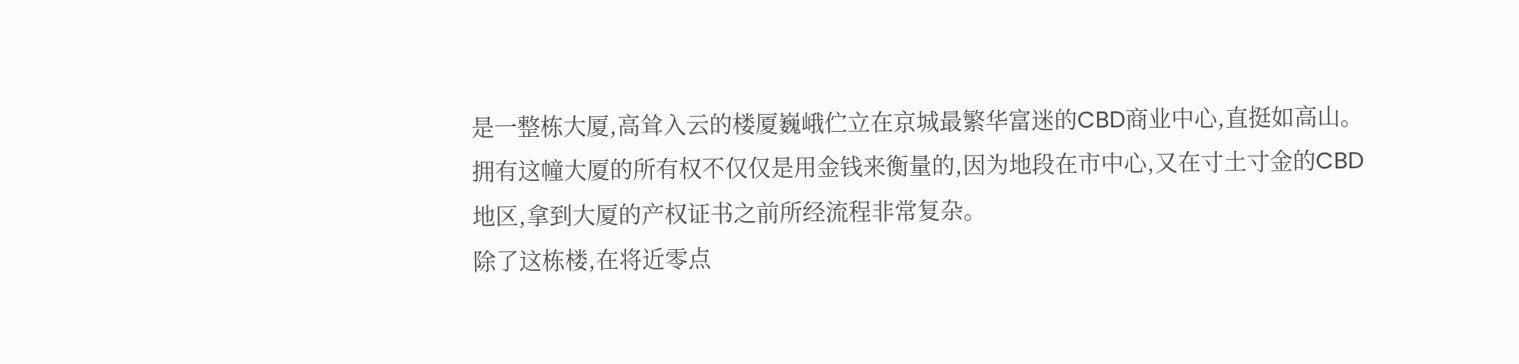是一整栋大厦,高耸入云的楼厦巍峨伫立在京城最繁华富迷的CBD商业中心,直挺如高山。
拥有这幢大厦的所有权不仅仅是用金钱来衡量的,因为地段在市中心,又在寸土寸金的CBD地区,拿到大厦的产权证书之前所经流程非常复杂。
除了这栋楼,在将近零点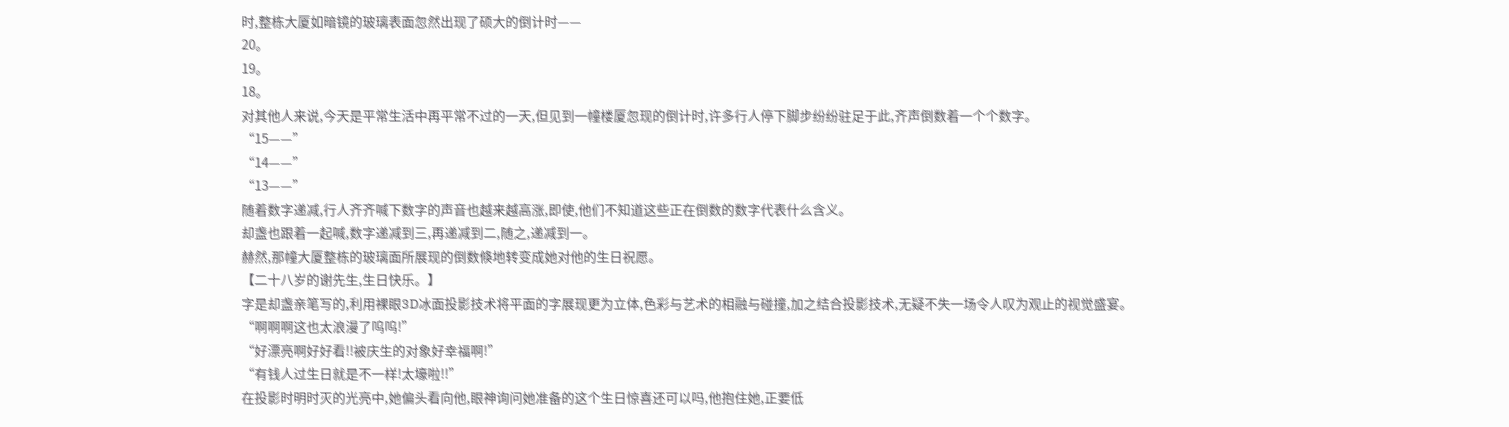时,整栋大厦如暗镜的玻璃表面忽然出现了硕大的倒计时——
20。
19。
18。
对其他人来说,今天是平常生活中再平常不过的一天,但见到一幢楼厦忽现的倒计时,许多行人停下脚步纷纷驻足于此,齐声倒数着一个个数字。
“15——”
“14——”
“13——”
随着数字递减,行人齐齐喊下数字的声音也越来越高涨,即使,他们不知道这些正在倒数的数字代表什么含义。
却盏也跟着一起喊,数字递减到三,再递减到二,随之,递减到一。
赫然,那幢大厦整栋的玻璃面所展现的倒数倏地转变成她对他的生日祝愿。
【二十八岁的谢先生,生日快乐。】
字是却盏亲笔写的,利用裸眼3D冰面投影技术将平面的字展现更为立体,色彩与艺术的相融与碰撞,加之结合投影技术,无疑不失一场令人叹为观止的视觉盛宴。
“啊啊啊这也太浪漫了呜呜!”
“好漂亮啊好好看!!被庆生的对象好幸福啊!”
“有钱人过生日就是不一样!太壕啦!!”
在投影时明时灭的光亮中,她偏头看向他,眼神询问她准备的这个生日惊喜还可以吗,他抱住她,正要低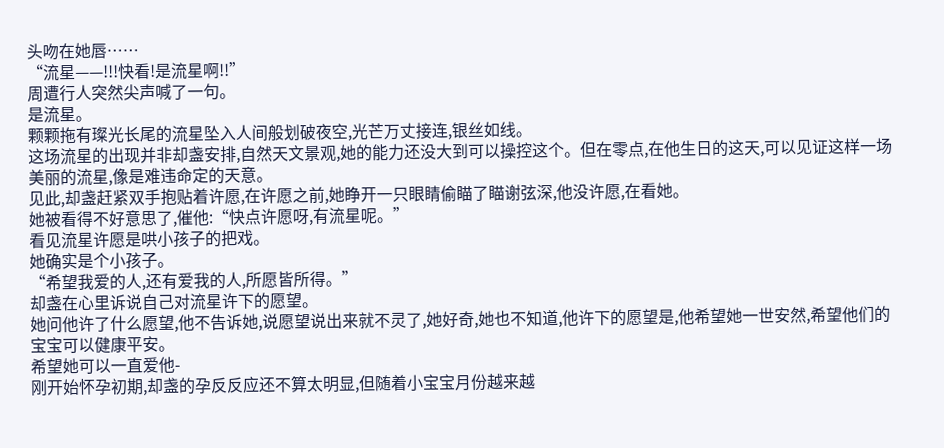头吻在她唇……
“流星——!!!快看!是流星啊!!”
周遭行人突然尖声喊了一句。
是流星。
颗颗拖有璨光长尾的流星坠入人间般划破夜空,光芒万丈接连,银丝如线。
这场流星的出现并非却盏安排,自然天文景观,她的能力还没大到可以操控这个。但在零点,在他生日的这天,可以见证这样一场美丽的流星,像是难违命定的天意。
见此,却盏赶紧双手抱贴着许愿,在许愿之前,她睁开一只眼睛偷瞄了瞄谢弦深,他没许愿,在看她。
她被看得不好意思了,催他:“快点许愿呀,有流星呢。”
看见流星许愿是哄小孩子的把戏。
她确实是个小孩子。
“希望我爱的人,还有爱我的人,所愿皆所得。”
却盏在心里诉说自己对流星许下的愿望。
她问他许了什么愿望,他不告诉她,说愿望说出来就不灵了,她好奇,她也不知道,他许下的愿望是,他希望她一世安然,希望他们的宝宝可以健康平安。
希望她可以一直爱他-
刚开始怀孕初期,却盏的孕反反应还不算太明显,但随着小宝宝月份越来越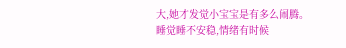大,她才发觉小宝宝是有多么闹腾。
睡觉睡不安稳,情绪有时候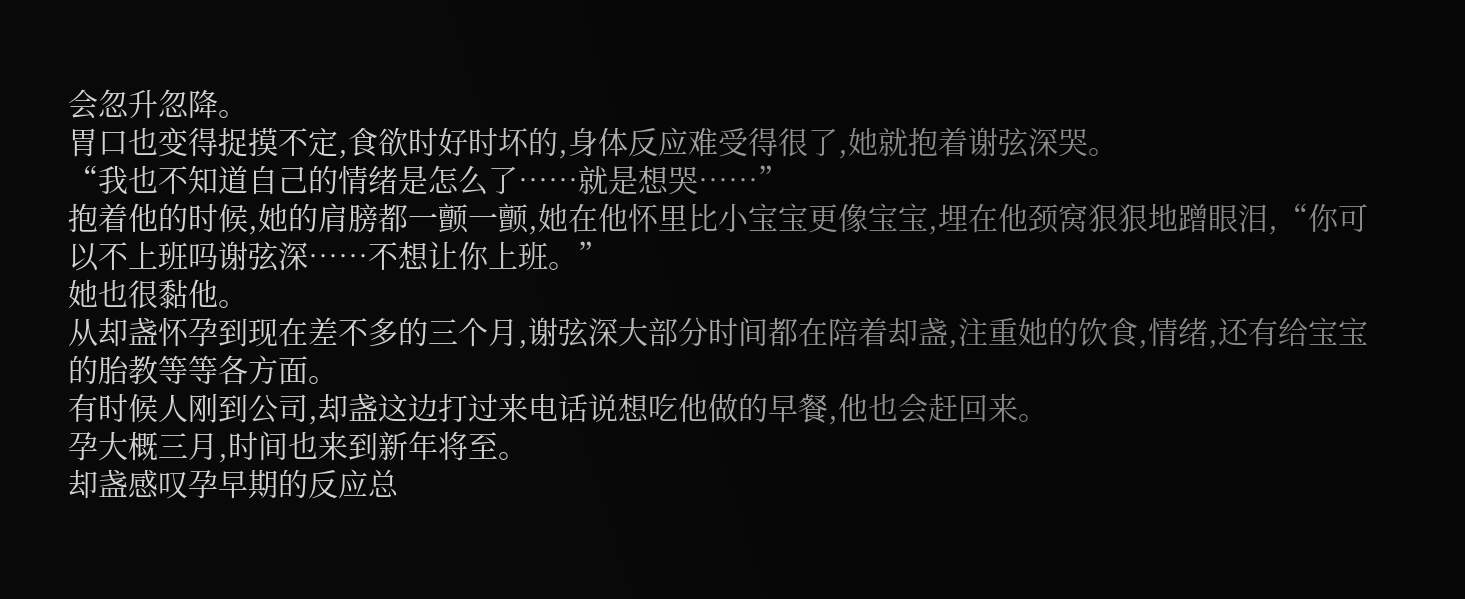会忽升忽降。
胃口也变得捉摸不定,食欲时好时坏的,身体反应难受得很了,她就抱着谢弦深哭。
“我也不知道自己的情绪是怎么了……就是想哭……”
抱着他的时候,她的肩膀都一颤一颤,她在他怀里比小宝宝更像宝宝,埋在他颈窝狠狠地蹭眼泪,“你可以不上班吗谢弦深……不想让你上班。”
她也很黏他。
从却盏怀孕到现在差不多的三个月,谢弦深大部分时间都在陪着却盏,注重她的饮食,情绪,还有给宝宝的胎教等等各方面。
有时候人刚到公司,却盏这边打过来电话说想吃他做的早餐,他也会赶回来。
孕大概三月,时间也来到新年将至。
却盏感叹孕早期的反应总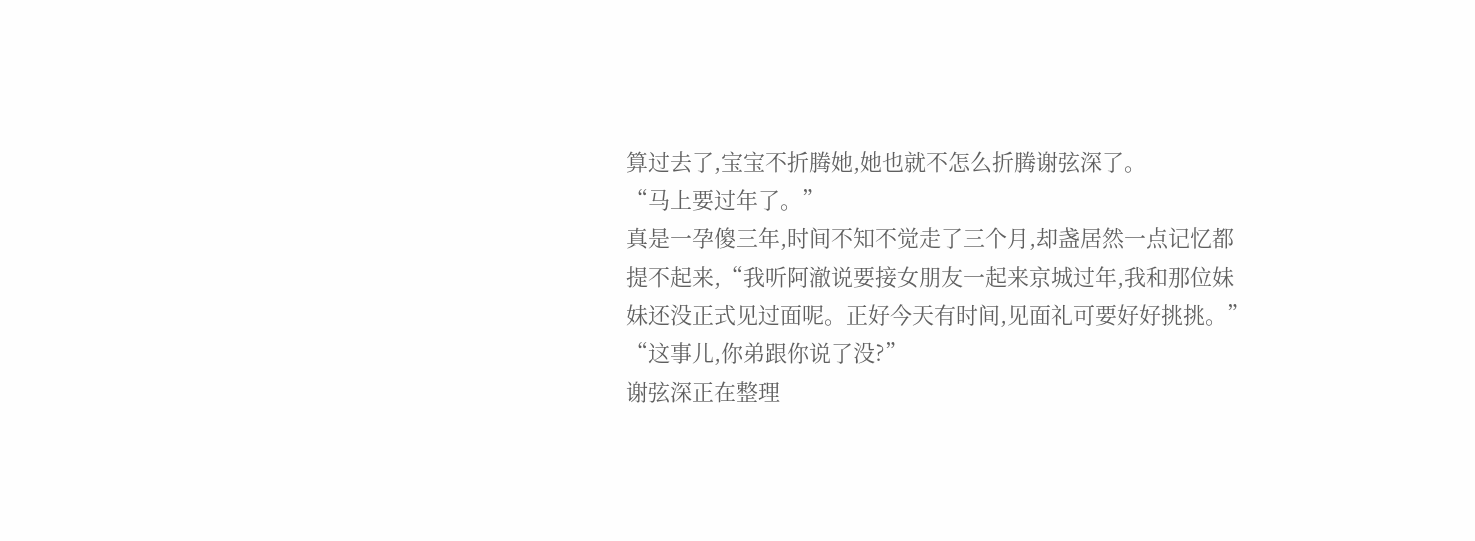算过去了,宝宝不折腾她,她也就不怎么折腾谢弦深了。
“马上要过年了。”
真是一孕傻三年,时间不知不觉走了三个月,却盏居然一点记忆都提不起来,“我听阿澈说要接女朋友一起来京城过年,我和那位妹妹还没正式见过面呢。正好今天有时间,见面礼可要好好挑挑。”
“这事儿,你弟跟你说了没?”
谢弦深正在整理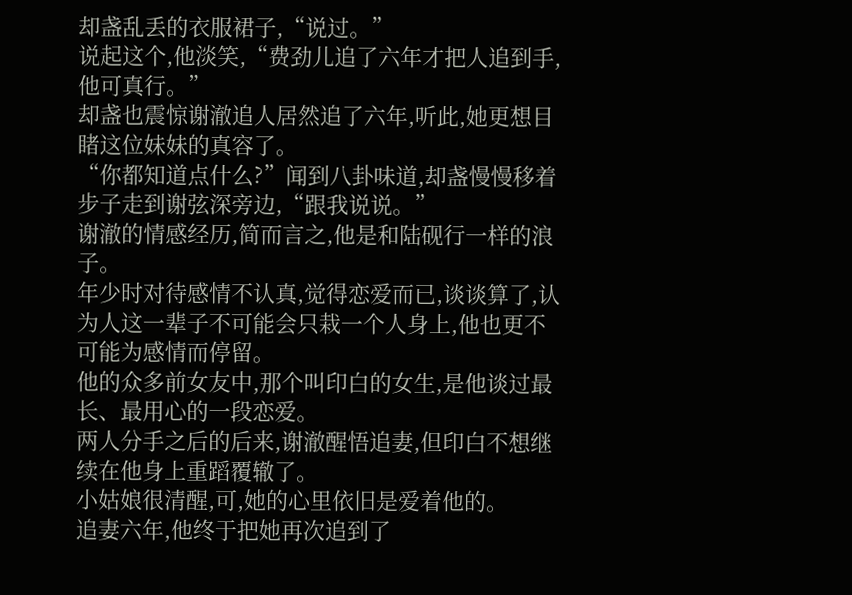却盏乱丢的衣服裙子,“说过。”
说起这个,他淡笑,“费劲儿追了六年才把人追到手,他可真行。”
却盏也震惊谢澈追人居然追了六年,听此,她更想目睹这位妹妹的真容了。
“你都知道点什么?”闻到八卦味道,却盏慢慢移着步子走到谢弦深旁边,“跟我说说。”
谢澈的情感经历,简而言之,他是和陆砚行一样的浪子。
年少时对待感情不认真,觉得恋爱而已,谈谈算了,认为人这一辈子不可能会只栽一个人身上,他也更不可能为感情而停留。
他的众多前女友中,那个叫印白的女生,是他谈过最长、最用心的一段恋爱。
两人分手之后的后来,谢澈醒悟追妻,但印白不想继续在他身上重蹈覆辙了。
小姑娘很清醒,可,她的心里依旧是爱着他的。
追妻六年,他终于把她再次追到了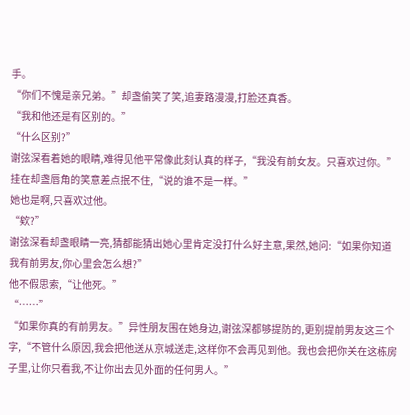手。
“你们不愧是亲兄弟。”却盏偷笑了笑,追妻路漫漫,打脸还真香。
“我和他还是有区别的。”
“什么区别?”
谢弦深看着她的眼睛,难得见他平常像此刻认真的样子,“我没有前女友。只喜欢过你。”
挂在却盏唇角的笑意差点抿不住,“说的谁不是一样。”
她也是啊,只喜欢过他。
“欸?”
谢弦深看却盏眼睛一亮,猜都能猜出她心里肯定没打什么好主意,果然,她问:“如果你知道我有前男友,你心里会怎么想?”
他不假思索,“让他死。”
“……”
“如果你真的有前男友。”异性朋友围在她身边,谢弦深都够提防的,更别提前男友这三个字,“不管什么原因,我会把他送从京城送走,这样你不会再见到他。我也会把你关在这栋房子里,让你只看我,不让你出去见外面的任何男人。”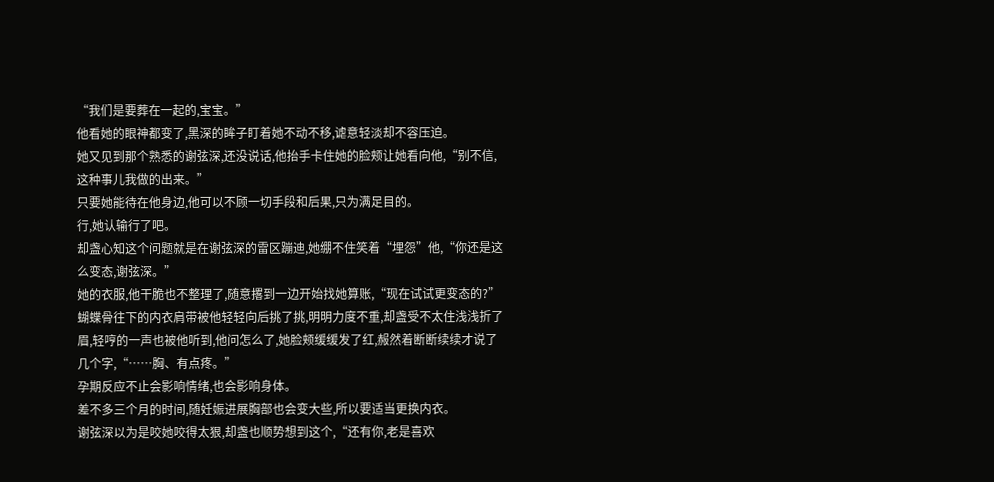“我们是要葬在一起的,宝宝。”
他看她的眼神都变了,黑深的眸子盯着她不动不移,谑意轻淡却不容压迫。
她又见到那个熟悉的谢弦深,还没说话,他抬手卡住她的脸颊让她看向他,“别不信,这种事儿我做的出来。”
只要她能待在他身边,他可以不顾一切手段和后果,只为满足目的。
行,她认输行了吧。
却盏心知这个问题就是在谢弦深的雷区蹦迪,她绷不住笑着“埋怨”他,“你还是这么变态,谢弦深。”
她的衣服,他干脆也不整理了,随意撂到一边开始找她算账,“现在试试更变态的?”
蝴蝶骨往下的内衣肩带被他轻轻向后挑了挑,明明力度不重,却盏受不太住浅浅折了眉,轻哼的一声也被他听到,他问怎么了,她脸颊缓缓发了红,赧然着断断续续才说了几个字,“……胸、有点疼。”
孕期反应不止会影响情绪,也会影响身体。
差不多三个月的时间,随妊娠进展胸部也会变大些,所以要适当更换内衣。
谢弦深以为是咬她咬得太狠,却盏也顺势想到这个,“还有你,老是喜欢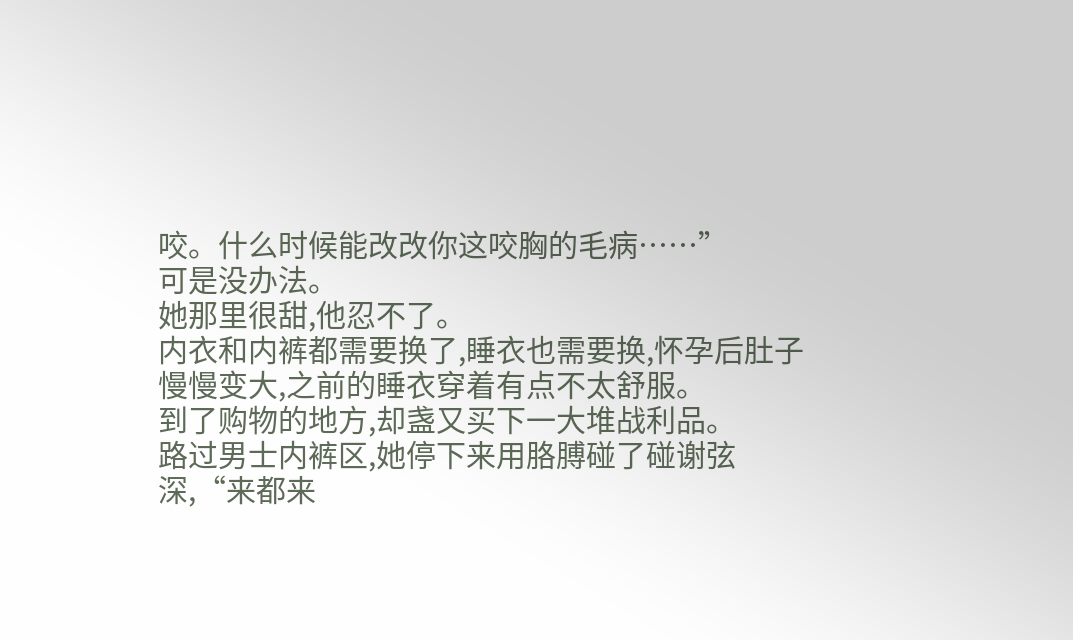咬。什么时候能改改你这咬胸的毛病……”
可是没办法。
她那里很甜,他忍不了。
内衣和内裤都需要换了,睡衣也需要换,怀孕后肚子慢慢变大,之前的睡衣穿着有点不太舒服。
到了购物的地方,却盏又买下一大堆战利品。
路过男士内裤区,她停下来用胳膊碰了碰谢弦深,“来都来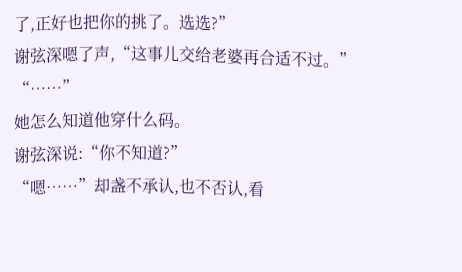了,正好也把你的挑了。选选?”
谢弦深嗯了声,“这事儿交给老婆再合适不过。”
“……”
她怎么知道他穿什么码。
谢弦深说:“你不知道?”
“嗯……”却盏不承认,也不否认,看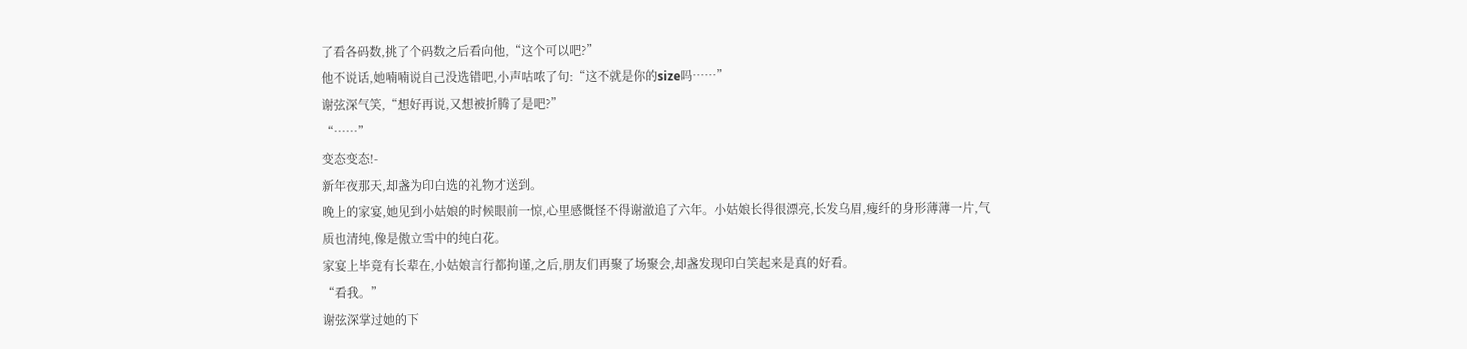了看各码数,挑了个码数之后看向他,“这个可以吧?”
他不说话,她喃喃说自己没选错吧,小声咕哝了句:“这不就是你的size吗……”
谢弦深气笑,“想好再说,又想被折腾了是吧?”
“……”
变态变态!-
新年夜那天,却盏为印白选的礼物才送到。
晚上的家宴,她见到小姑娘的时候眼前一惊,心里感慨怪不得谢澈追了六年。小姑娘长得很漂亮,长发乌眉,瘦纤的身形薄薄一片,气质也清纯,像是傲立雪中的纯白花。
家宴上毕竟有长辈在,小姑娘言行都拘谨,之后,朋友们再聚了场聚会,却盏发现印白笑起来是真的好看。
“看我。”
谢弦深掌过她的下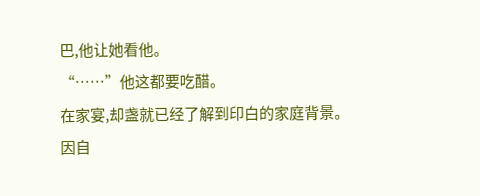巴,他让她看他。
“……”他这都要吃醋。
在家宴,却盏就已经了解到印白的家庭背景。
因自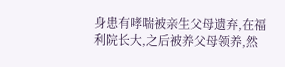身患有哮喘被亲生父母遗弃,在福利院长大,之后被养父母领养,然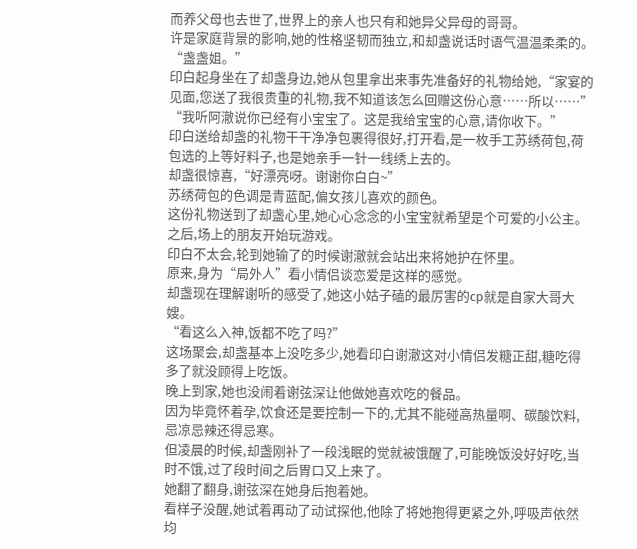而养父母也去世了,世界上的亲人也只有和她异父异母的哥哥。
许是家庭背景的影响,她的性格坚韧而独立,和却盏说话时语气温温柔柔的。
“盏盏姐。”
印白起身坐在了却盏身边,她从包里拿出来事先准备好的礼物给她,“家宴的见面,您送了我很贵重的礼物,我不知道该怎么回赠这份心意……所以……”
“我听阿澈说你已经有小宝宝了。这是我给宝宝的心意,请你收下。”
印白送给却盏的礼物干干净净包裹得很好,打开看,是一枚手工苏绣荷包,荷包选的上等好料子,也是她亲手一针一线绣上去的。
却盏很惊喜,“好漂亮呀。谢谢你白白~”
苏绣荷包的色调是青蓝配,偏女孩儿喜欢的颜色。
这份礼物送到了却盏心里,她心心念念的小宝宝就希望是个可爱的小公主。
之后,场上的朋友开始玩游戏。
印白不太会,轮到她输了的时候谢澈就会站出来将她护在怀里。
原来,身为“局外人”看小情侣谈恋爱是这样的感觉。
却盏现在理解谢听的感受了,她这小姑子磕的最厉害的cp就是自家大哥大嫂。
“看这么入神,饭都不吃了吗?”
这场聚会,却盏基本上没吃多少,她看印白谢澈这对小情侣发糖正甜,糖吃得多了就没顾得上吃饭。
晚上到家,她也没闹着谢弦深让他做她喜欢吃的餐品。
因为毕竟怀着孕,饮食还是要控制一下的,尤其不能碰高热量啊、碳酸饮料,忌凉忌辣还得忌寒。
但凌晨的时候,却盏刚补了一段浅眠的觉就被饿醒了,可能晚饭没好好吃,当时不饿,过了段时间之后胃口又上来了。
她翻了翻身,谢弦深在她身后抱着她。
看样子没醒,她试着再动了动试探他,他除了将她抱得更紧之外,呼吸声依然均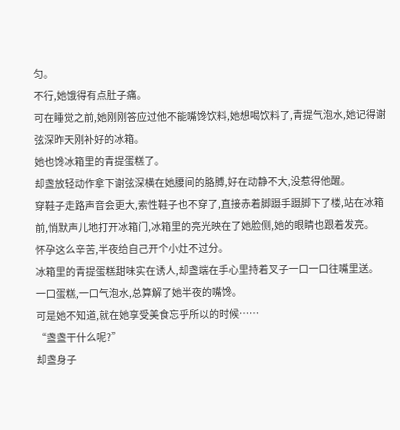匀。
不行,她饿得有点肚子痛。
可在睡觉之前,她刚刚答应过他不能嘴馋饮料,她想喝饮料了,青提气泡水,她记得谢弦深昨天刚补好的冰箱。
她也馋冰箱里的青提蛋糕了。
却盏放轻动作拿下谢弦深横在她腰间的胳膊,好在动静不大,没惹得他醒。
穿鞋子走路声音会更大,索性鞋子也不穿了,直接赤着脚蹑手蹑脚下了楼,站在冰箱前,悄默声儿地打开冰箱门,冰箱里的亮光映在了她脸侧,她的眼睛也跟着发亮。
怀孕这么辛苦,半夜给自己开个小灶不过分。
冰箱里的青提蛋糕甜味实在诱人,却盏端在手心里持着叉子一口一口往嘴里送。
一口蛋糕,一口气泡水,总算解了她半夜的嘴馋。
可是她不知道,就在她享受美食忘乎所以的时候……
“盏盏干什么呢?”
却盏身子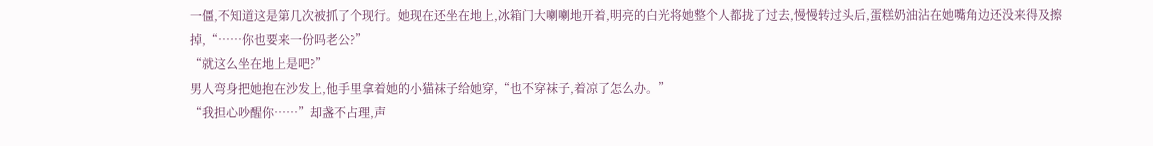一僵,不知道这是第几次被抓了个现行。她现在还坐在地上,冰箱门大喇喇地开着,明亮的白光将她整个人都拢了过去,慢慢转过头后,蛋糕奶油沾在她嘴角边还没来得及擦掉,“……你也要来一份吗老公?”
“就这么坐在地上是吧?”
男人弯身把她抱在沙发上,他手里拿着她的小猫袜子给她穿,“也不穿袜子,着凉了怎么办。”
“我担心吵醒你……”却盏不占理,声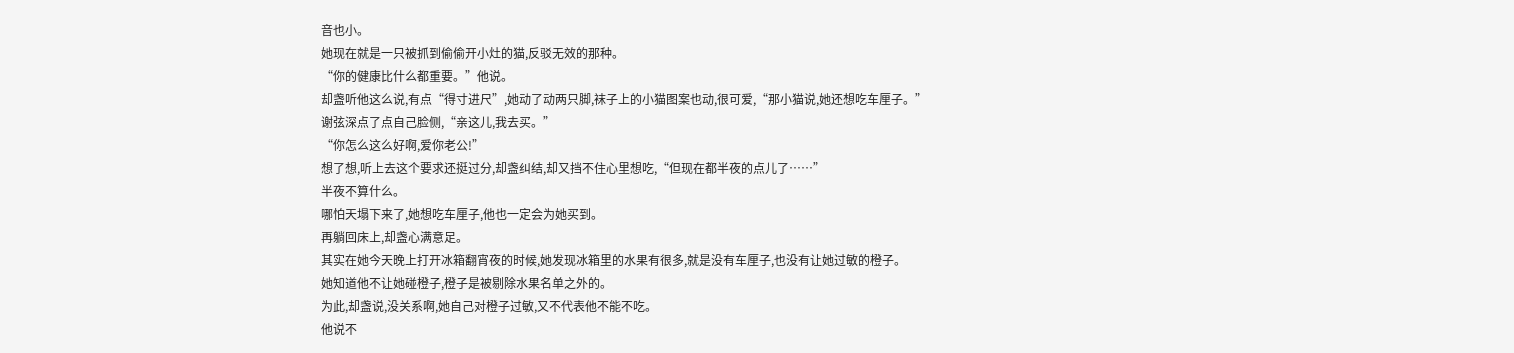音也小。
她现在就是一只被抓到偷偷开小灶的猫,反驳无效的那种。
“你的健康比什么都重要。”他说。
却盏听他这么说,有点“得寸进尺”,她动了动两只脚,袜子上的小猫图案也动,很可爱,“那小猫说,她还想吃车厘子。”
谢弦深点了点自己脸侧,“亲这儿,我去买。”
“你怎么这么好啊,爱你老公!”
想了想,听上去这个要求还挺过分,却盏纠结,却又挡不住心里想吃,“但现在都半夜的点儿了……”
半夜不算什么。
哪怕天塌下来了,她想吃车厘子,他也一定会为她买到。
再躺回床上,却盏心满意足。
其实在她今天晚上打开冰箱翻宵夜的时候,她发现冰箱里的水果有很多,就是没有车厘子,也没有让她过敏的橙子。
她知道他不让她碰橙子,橙子是被剔除水果名单之外的。
为此,却盏说,没关系啊,她自己对橙子过敏,又不代表他不能不吃。
他说不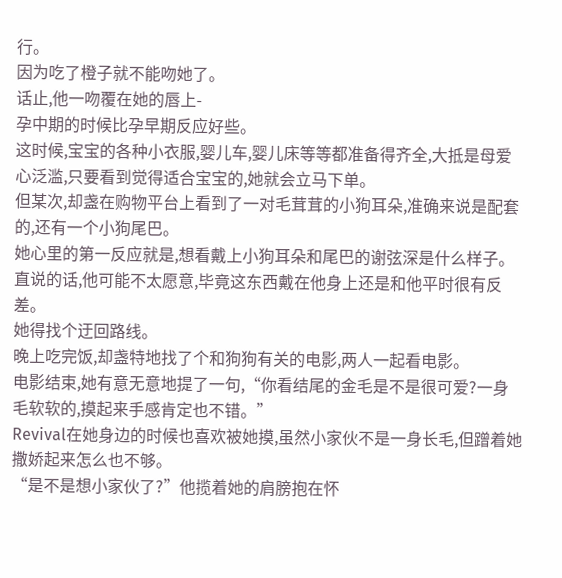行。
因为吃了橙子就不能吻她了。
话止,他一吻覆在她的唇上-
孕中期的时候比孕早期反应好些。
这时候,宝宝的各种小衣服,婴儿车,婴儿床等等都准备得齐全,大抵是母爱心泛滥,只要看到觉得适合宝宝的,她就会立马下单。
但某次,却盏在购物平台上看到了一对毛茸茸的小狗耳朵,准确来说是配套的,还有一个小狗尾巴。
她心里的第一反应就是,想看戴上小狗耳朵和尾巴的谢弦深是什么样子。
直说的话,他可能不太愿意,毕竟这东西戴在他身上还是和他平时很有反差。
她得找个迂回路线。
晚上吃完饭,却盏特地找了个和狗狗有关的电影,两人一起看电影。
电影结束,她有意无意地提了一句,“你看结尾的金毛是不是很可爱?一身毛软软的,摸起来手感肯定也不错。”
Revival在她身边的时候也喜欢被她摸,虽然小家伙不是一身长毛,但蹭着她撒娇起来怎么也不够。
“是不是想小家伙了?”他揽着她的肩膀抱在怀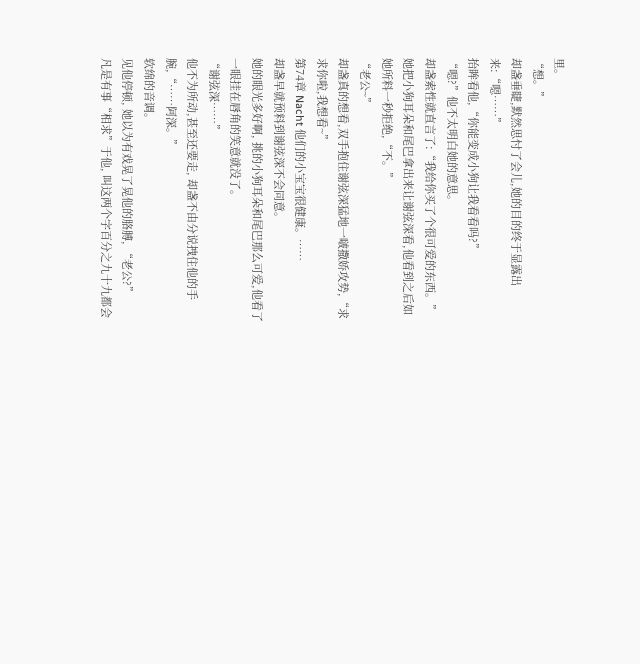里。
“想。”
却盏垂睫,默然思忖了会儿,她的目的终于显露出来:“嗯……”
抬眸看他,“你能变成小狗让我看看吗?”
“嗯?”他不太明白她的意思。
却盏索性就直言了:“我给你买了个很可爱的东西。”
她把小狗耳朵和尾巴拿出来让谢弦深看,他看到之后如她所料一秒拒绝,“不。”
“老公~”
却盏真的想看,双手抱住谢弦深猛地一啵撒娇攻势,“求求你啦,我想看~”
第74章 Nacht 他们的小宝宝很健康。……
却盏早就预料到谢弦深不会同意。
她的眼光多好啊, 挑的小狗耳朵和尾巴那么可爱,他看了一眼挂在唇角的笑意就没了。
“谢弦深……”
他不为所动,甚至还要走, 却盏不由分说拽住他的手腕,“……阿深。”
软绵的音调。
见他停顿, 她以为有戏晃了晃他的胳膊, “老公?”
凡是有事“相求”于他, 叫这两个字百分之九十九都会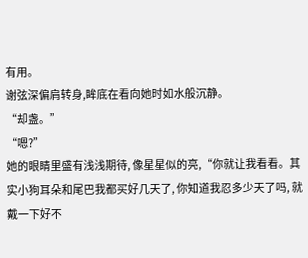有用。
谢弦深偏肩转身,眸底在看向她时如水般沉静。
“却盏。”
“嗯?”
她的眼睛里盛有浅浅期待, 像星星似的亮,“你就让我看看。其实小狗耳朵和尾巴我都买好几天了, 你知道我忍多少天了吗, 就戴一下好不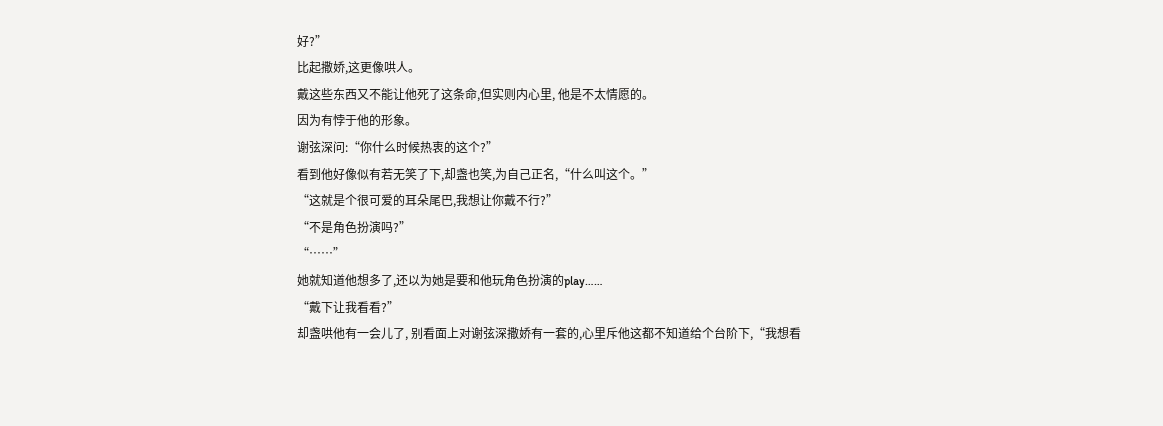好?”
比起撒娇,这更像哄人。
戴这些东西又不能让他死了这条命,但实则内心里, 他是不太情愿的。
因为有悖于他的形象。
谢弦深问:“你什么时候热衷的这个?”
看到他好像似有若无笑了下,却盏也笑,为自己正名,“什么叫这个。”
“这就是个很可爱的耳朵尾巴,我想让你戴不行?”
“不是角色扮演吗?”
“……”
她就知道他想多了,还以为她是要和他玩角色扮演的play……
“戴下让我看看?”
却盏哄他有一会儿了, 别看面上对谢弦深撒娇有一套的,心里斥他这都不知道给个台阶下,“我想看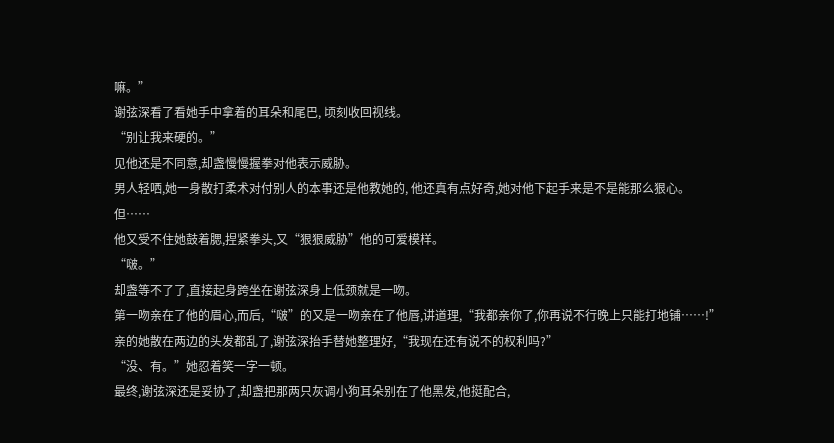嘛。”
谢弦深看了看她手中拿着的耳朵和尾巴, 顷刻收回视线。
“别让我来硬的。”
见他还是不同意,却盏慢慢握拳对他表示威胁。
男人轻哂,她一身散打柔术对付别人的本事还是他教她的, 他还真有点好奇,她对他下起手来是不是能那么狠心。
但……
他又受不住她鼓着腮,捏紧拳头,又“狠狠威胁”他的可爱模样。
“啵。”
却盏等不了了,直接起身跨坐在谢弦深身上低颈就是一吻。
第一吻亲在了他的眉心,而后,“啵”的又是一吻亲在了他唇,讲道理,“我都亲你了,你再说不行晚上只能打地铺……!”
亲的她散在两边的头发都乱了,谢弦深抬手替她整理好,“我现在还有说不的权利吗?”
“没、有。”她忍着笑一字一顿。
最终,谢弦深还是妥协了,却盏把那两只灰调小狗耳朵别在了他黑发,他挺配合,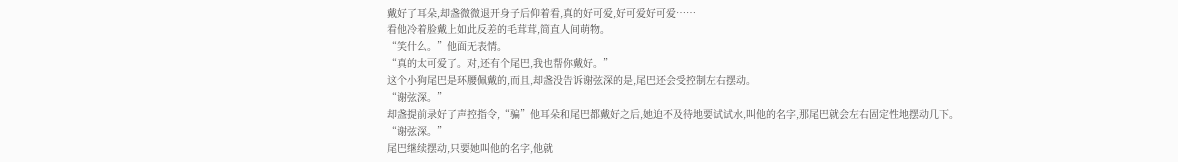戴好了耳朵,却盏微微退开身子后仰着看,真的好可爱,好可爱好可爱……
看他冷着脸戴上如此反差的毛茸茸,简直人间萌物。
“笑什么。”他面无表情。
“真的太可爱了。对,还有个尾巴,我也帮你戴好。”
这个小狗尾巴是环腰佩戴的,而且,却盏没告诉谢弦深的是,尾巴还会受控制左右摆动。
“谢弦深。”
却盏提前录好了声控指令,“骗”他耳朵和尾巴都戴好之后,她迫不及待地要试试水,叫他的名字,那尾巴就会左右固定性地摆动几下。
“谢弦深。”
尾巴继续摆动,只要她叫他的名字,他就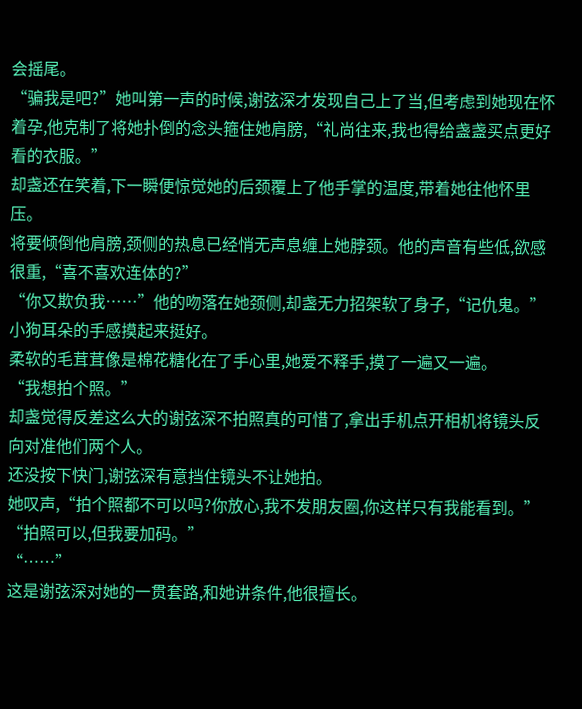会摇尾。
“骗我是吧?”她叫第一声的时候,谢弦深才发现自己上了当,但考虑到她现在怀着孕,他克制了将她扑倒的念头箍住她肩膀,“礼尚往来,我也得给盏盏买点更好看的衣服。”
却盏还在笑着,下一瞬便惊觉她的后颈覆上了他手掌的温度,带着她往他怀里压。
将要倾倒他肩膀,颈侧的热息已经悄无声息缠上她脖颈。他的声音有些低,欲感很重,“喜不喜欢连体的?”
“你又欺负我……”他的吻落在她颈侧,却盏无力招架软了身子,“记仇鬼。”
小狗耳朵的手感摸起来挺好。
柔软的毛茸茸像是棉花糖化在了手心里,她爱不释手,摸了一遍又一遍。
“我想拍个照。”
却盏觉得反差这么大的谢弦深不拍照真的可惜了,拿出手机点开相机将镜头反向对准他们两个人。
还没按下快门,谢弦深有意挡住镜头不让她拍。
她叹声,“拍个照都不可以吗?你放心,我不发朋友圈,你这样只有我能看到。”
“拍照可以,但我要加码。”
“……”
这是谢弦深对她的一贯套路,和她讲条件,他很擅长。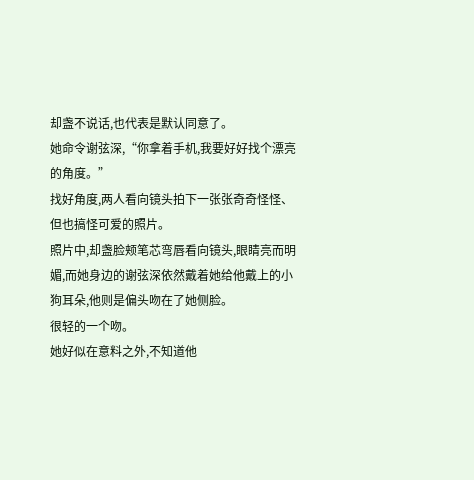却盏不说话,也代表是默认同意了。
她命令谢弦深,“你拿着手机,我要好好找个漂亮的角度。”
找好角度,两人看向镜头拍下一张张奇奇怪怪、但也搞怪可爱的照片。
照片中,却盏脸颊笔芯弯唇看向镜头,眼睛亮而明媚,而她身边的谢弦深依然戴着她给他戴上的小狗耳朵,他则是偏头吻在了她侧脸。
很轻的一个吻。
她好似在意料之外,不知道他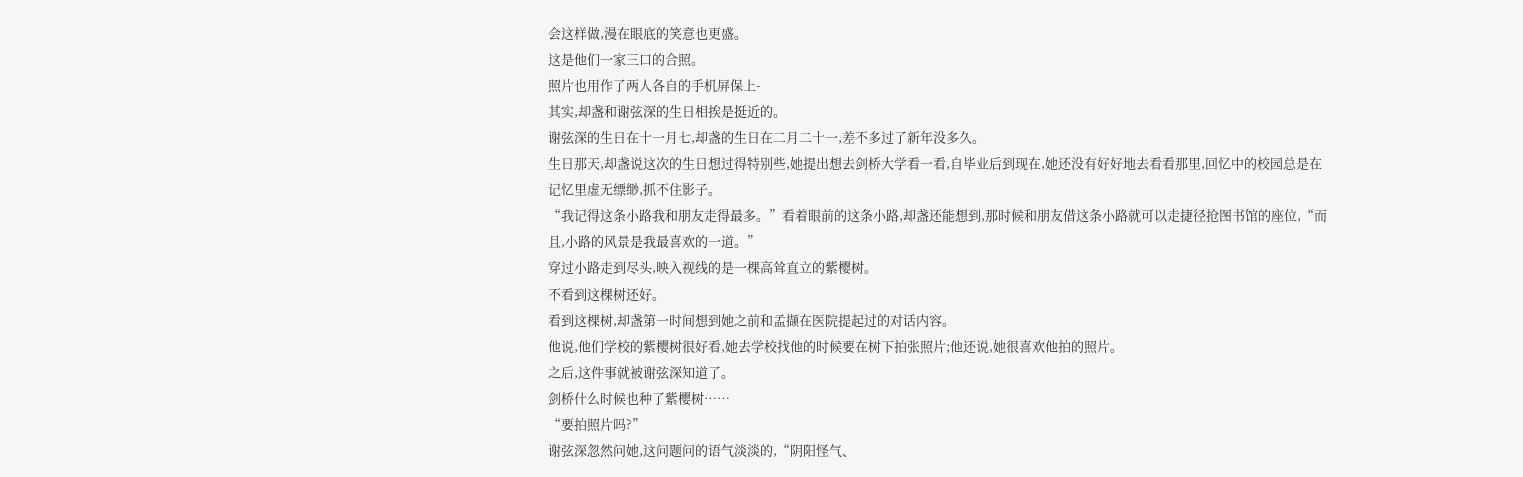会这样做,漫在眼底的笑意也更盛。
这是他们一家三口的合照。
照片也用作了两人各自的手机屏保上-
其实,却盏和谢弦深的生日相挨是挺近的。
谢弦深的生日在十一月七,却盏的生日在二月二十一,差不多过了新年没多久。
生日那天,却盏说这次的生日想过得特别些,她提出想去剑桥大学看一看,自毕业后到现在,她还没有好好地去看看那里,回忆中的校园总是在记忆里虚无缥缈,抓不住影子。
“我记得这条小路我和朋友走得最多。”看着眼前的这条小路,却盏还能想到,那时候和朋友借这条小路就可以走捷径抢图书馆的座位,“而且,小路的风景是我最喜欢的一道。”
穿过小路走到尽头,映入视线的是一棵高耸直立的紫樱树。
不看到这棵树还好。
看到这棵树,却盏第一时间想到她之前和孟撷在医院提起过的对话内容。
他说,他们学校的紫樱树很好看,她去学校找他的时候要在树下拍张照片;他还说,她很喜欢他拍的照片。
之后,这件事就被谢弦深知道了。
剑桥什么时候也种了紫樱树……
“要拍照片吗?”
谢弦深忽然问她,这问题问的语气淡淡的,“阴阳怪气、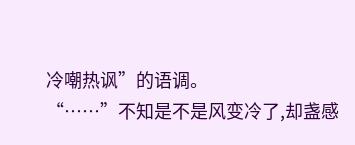冷嘲热讽”的语调。
“……”不知是不是风变冷了,却盏感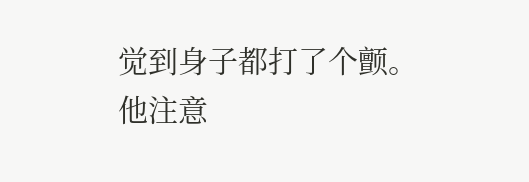觉到身子都打了个颤。
他注意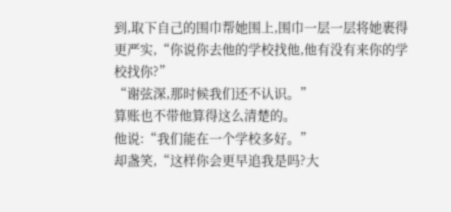到,取下自己的围巾帮她围上,围巾一层一层将她裹得更严实,“你说你去他的学校找他,他有没有来你的学校找你?”
“谢弦深,那时候我们还不认识。”
算账也不带他算得这么清楚的。
他说:“我们能在一个学校多好。”
却盏笑,“这样你会更早追我是吗?大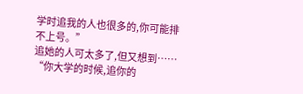学时追我的人也很多的,你可能排不上号。”
追她的人可太多了,但又想到……
“你大学的时候,追你的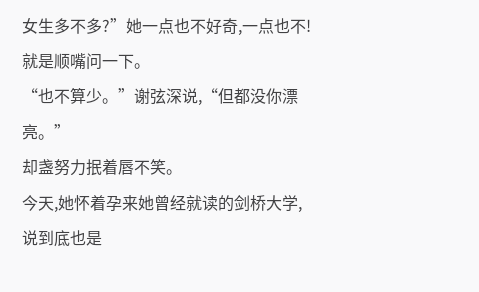女生多不多?”她一点也不好奇,一点也不!
就是顺嘴问一下。
“也不算少。”谢弦深说,“但都没你漂亮。”
却盏努力抿着唇不笑。
今天,她怀着孕来她曾经就读的剑桥大学,说到底也是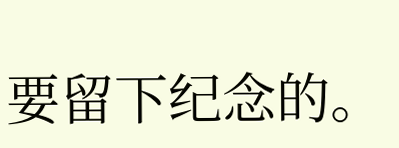要留下纪念的。